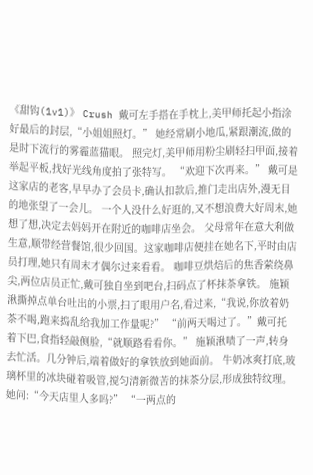《甜钩(1v1)》 Crush 戴可左手搭在手枕上,美甲师托起小指涂好最后的封层,“小姐姐照灯。” 她经常刷小地瓜,紧跟潮流,做的是时下流行的雾霾蓝猫眼。 照完灯,美甲师用粉尘刷轻扫甲面,接着举起平板,找好光线角度拍了张特写。 “欢迎下次再来。” 戴可是这家店的老客,早早办了会员卡,确认扣款后,推门走出店外,漫无目的地张望了一会儿。 一个人没什么好逛的,又不想浪费大好周末,她想了想,决定去妈妈开在附近的咖啡店坐会。 父母常年在意大利做生意,顺带经营餐馆,很少回国。这家咖啡店便挂在她名下,平时由店员打理,她只有周末才偶尔过来看看。 咖啡豆烘焙后的焦香萦绕鼻尖,两位店员正忙,戴可独自坐到吧台,扫码点了杯抹茶拿铁。 施颖湫撕掉点单台吐出的小票,扫了眼用户名,看过来,“我说,你放着奶茶不喝,跑来捣乱给我加工作量呢?” “前两天喝过了。”戴可托着下巴,食指轻敲侧脸,“就顺路看看你。” 施颖湫啧了一声,转身去忙活。几分钟后,端着做好的拿铁放到她面前。 牛奶冰爽打底,玻璃杯里的冰块碰着吸管,搅匀清新微苦的抹茶分层,形成独特纹理。 她问:“今天店里人多吗?” “一两点的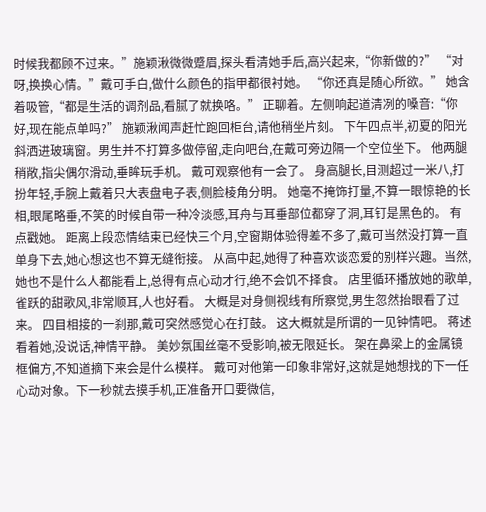时候我都顾不过来。”施颖湫微微蹙眉,探头看清她手后,高兴起来,“你新做的?” “对呀,换换心情。”戴可手白,做什么颜色的指甲都很衬她。 “你还真是随心所欲。” 她含着吸管,“都是生活的调剂品,看腻了就换咯。” 正聊着。左侧响起道清冽的嗓音:“你好,现在能点单吗?” 施颖湫闻声赶忙跑回柜台,请他稍坐片刻。 下午四点半,初夏的阳光斜洒进玻璃窗。男生并不打算多做停留,走向吧台,在戴可旁边隔一个空位坐下。 他两腿稍敞,指尖偶尔滑动,垂眸玩手机。 戴可观察他有一会了。 身高腿长,目测超过一米八,打扮年轻,手腕上戴着只大表盘电子表,侧脸棱角分明。 她毫不掩饰打量,不算一眼惊艳的长相,眼尾略垂,不笑的时候自带一种冷淡感,耳舟与耳垂部位都穿了洞,耳钉是黑色的。 有点戳她。 距离上段恋情结束已经快三个月,空窗期体验得差不多了,戴可当然没打算一直单身下去,她心想这也不算无缝衔接。 从高中起,她得了种喜欢谈恋爱的别样兴趣。当然,她也不是什么人都能看上,总得有点心动才行,绝不会饥不择食。 店里循环播放她的歌单,雀跃的甜歌风,非常顺耳,人也好看。 大概是对身侧视线有所察觉,男生忽然抬眼看了过来。 四目相接的一刹那,戴可突然感觉心在打鼓。 这大概就是所谓的一见钟情吧。 蒋述看着她,没说话,神情平静。 美妙氛围丝毫不受影响,被无限延长。 架在鼻梁上的金属镜框偏方,不知道摘下来会是什么模样。 戴可对他第一印象非常好,这就是她想找的下一任心动对象。下一秒就去摸手机,正准备开口要微信,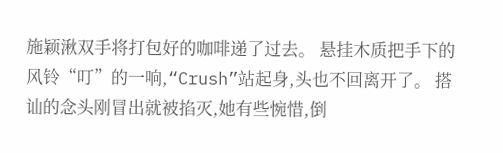施颖湫双手将打包好的咖啡递了过去。 悬挂木质把手下的风铃“叮”的一响,“Crush”站起身,头也不回离开了。 搭讪的念头刚冒出就被掐灭,她有些惋惜,倒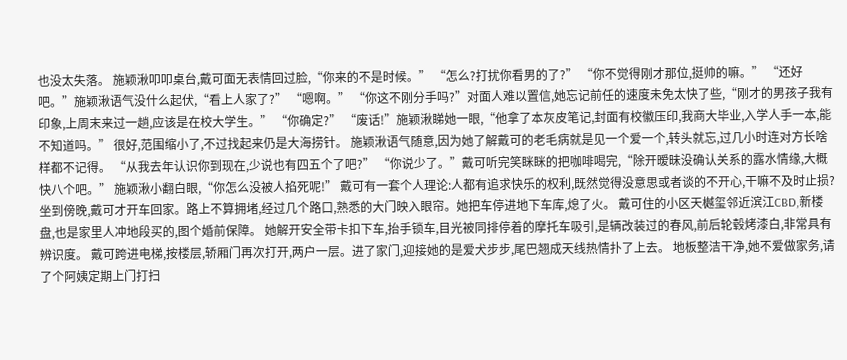也没太失落。 施颖湫叩叩桌台,戴可面无表情回过脸,“你来的不是时候。” “怎么?打扰你看男的了?” “你不觉得刚才那位,挺帅的嘛。” “还好吧。”施颖湫语气没什么起伏,“看上人家了?” “嗯啊。” “你这不刚分手吗?”对面人难以置信,她忘记前任的速度未免太快了些,“刚才的男孩子我有印象,上周末来过一趟,应该是在校大学生。” “你确定?” “废话!”施颖湫睇她一眼,“他拿了本灰皮笔记,封面有校徽压印,我商大毕业,入学人手一本,能不知道吗。” 很好,范围缩小了,不过找起来仍是大海捞针。 施颖湫语气随意,因为她了解戴可的老毛病就是见一个爱一个,转头就忘,过几小时连对方长啥样都不记得。 “从我去年认识你到现在,少说也有四五个了吧?” “你说少了。”戴可听完笑眯眯的把咖啡喝完,“除开暧昧没确认关系的露水情缘,大概快八个吧。” 施颖湫小翻白眼,“你怎么没被人掐死呢!” 戴可有一套个人理论:人都有追求快乐的权利,既然觉得没意思或者谈的不开心,干嘛不及时止损? 坐到傍晚,戴可才开车回家。路上不算拥堵,经过几个路口,熟悉的大门映入眼帘。她把车停进地下车库,熄了火。 戴可住的小区天樾玺邻近滨江CBD,新楼盘,也是家里人冲地段买的,图个婚前保障。 她解开安全带卡扣下车,抬手锁车,目光被同排停着的摩托车吸引,是辆改装过的春风,前后轮毂烤漆白,非常具有辨识度。 戴可跨进电梯,按楼层,轿厢门再次打开,两户一层。进了家门,迎接她的是爱犬步步,尾巴翘成天线热情扑了上去。 地板整洁干净,她不爱做家务,请了个阿姨定期上门打扫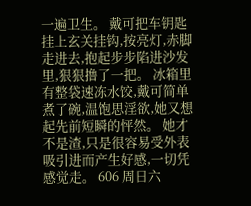一遍卫生。 戴可把车钥匙挂上玄关挂钩,按亮灯,赤脚走进去,抱起步步陷进沙发里,狠狠撸了一把。 冰箱里有整袋速冻水饺,戴可简单煮了碗,温饱思淫欲,她又想起先前短瞬的怦然。 她才不是渣,只是很容易受外表吸引进而产生好感,一切凭感觉走。 606 周日六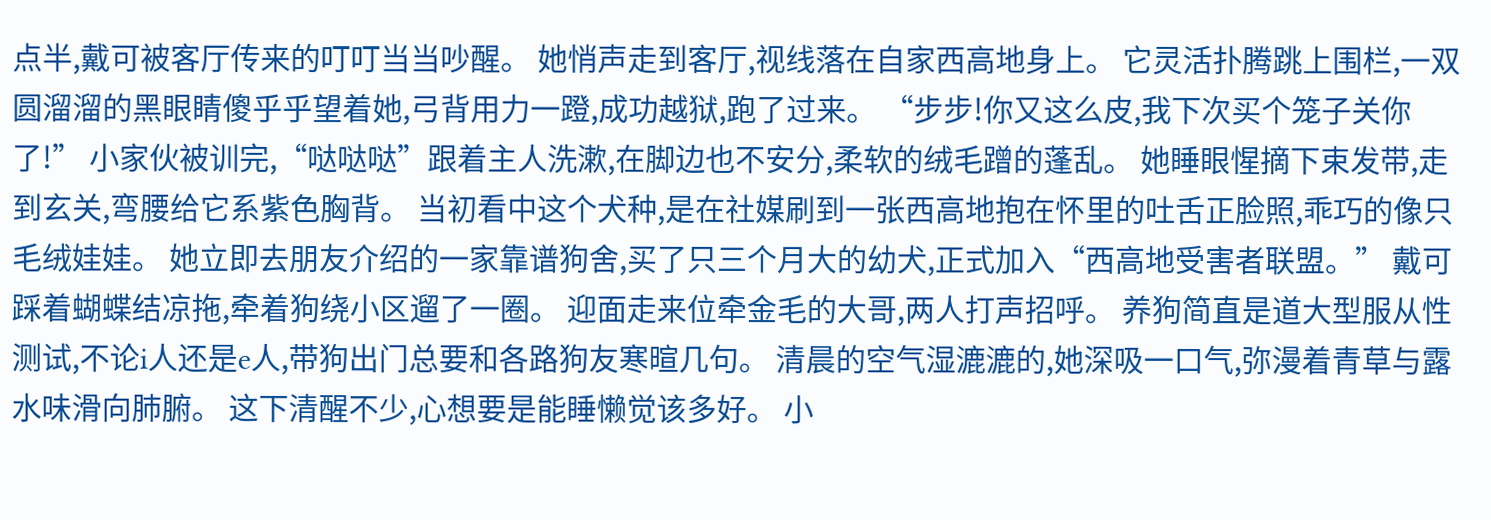点半,戴可被客厅传来的叮叮当当吵醒。 她悄声走到客厅,视线落在自家西高地身上。 它灵活扑腾跳上围栏,一双圆溜溜的黑眼睛傻乎乎望着她,弓背用力一蹬,成功越狱,跑了过来。 “步步!你又这么皮,我下次买个笼子关你了!” 小家伙被训完,“哒哒哒”跟着主人洗漱,在脚边也不安分,柔软的绒毛蹭的蓬乱。 她睡眼惺摘下束发带,走到玄关,弯腰给它系紫色胸背。 当初看中这个犬种,是在社媒刷到一张西高地抱在怀里的吐舌正脸照,乖巧的像只毛绒娃娃。 她立即去朋友介绍的一家靠谱狗舍,买了只三个月大的幼犬,正式加入“西高地受害者联盟。” 戴可踩着蝴蝶结凉拖,牵着狗绕小区遛了一圈。 迎面走来位牵金毛的大哥,两人打声招呼。 养狗简直是道大型服从性测试,不论i人还是e人,带狗出门总要和各路狗友寒暄几句。 清晨的空气湿漉漉的,她深吸一口气,弥漫着青草与露水味滑向肺腑。 这下清醒不少,心想要是能睡懒觉该多好。 小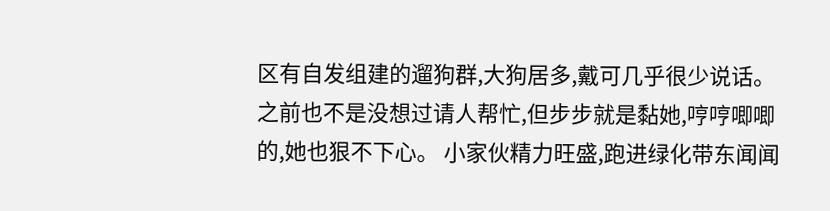区有自发组建的遛狗群,大狗居多,戴可几乎很少说话。之前也不是没想过请人帮忙,但步步就是黏她,哼哼唧唧的,她也狠不下心。 小家伙精力旺盛,跑进绿化带东闻闻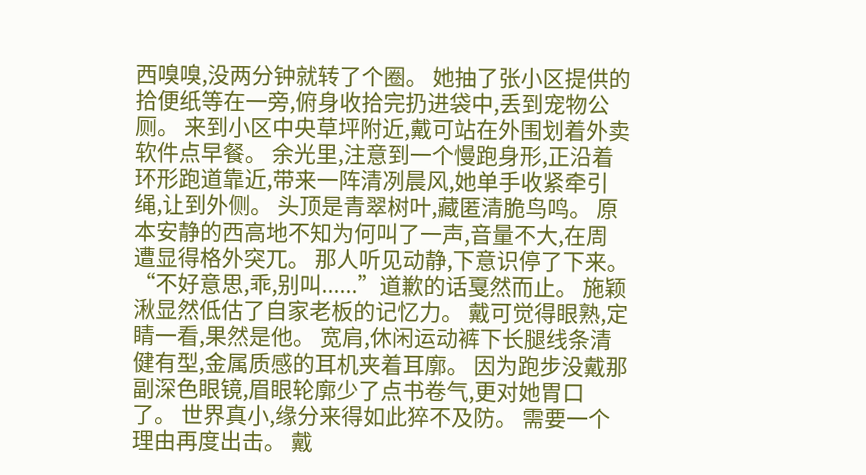西嗅嗅,没两分钟就转了个圈。 她抽了张小区提供的拾便纸等在一旁,俯身收拾完扔进袋中,丢到宠物公厕。 来到小区中央草坪附近,戴可站在外围划着外卖软件点早餐。 余光里,注意到一个慢跑身形,正沿着环形跑道靠近,带来一阵清冽晨风,她单手收紧牵引绳,让到外侧。 头顶是青翠树叶,藏匿清脆鸟鸣。 原本安静的西高地不知为何叫了一声,音量不大,在周遭显得格外突兀。 那人听见动静,下意识停了下来。 “不好意思,乖,别叫......”道歉的话戛然而止。 施颖湫显然低估了自家老板的记忆力。 戴可觉得眼熟,定睛一看,果然是他。 宽肩,休闲运动裤下长腿线条清健有型,金属质感的耳机夹着耳廓。 因为跑步没戴那副深色眼镜,眉眼轮廓少了点书卷气,更对她胃口了。 世界真小,缘分来得如此猝不及防。 需要一个理由再度出击。 戴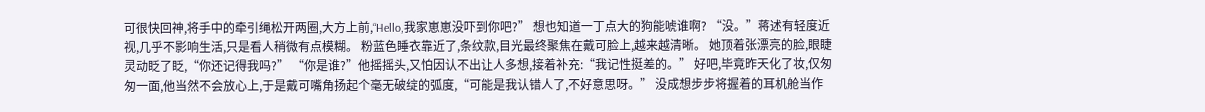可很快回神,将手中的牵引绳松开两圈,大方上前,“Hello,我家崽崽没吓到你吧?” 想也知道一丁点大的狗能唬谁啊? “没。”蒋述有轻度近视,几乎不影响生活,只是看人稍微有点模糊。 粉蓝色睡衣靠近了,条纹款,目光最终聚焦在戴可脸上,越来越清晰。 她顶着张漂亮的脸,眼睫灵动眨了眨,“你还记得我吗?” “你是谁?”他摇摇头,又怕因认不出让人多想,接着补充:“我记性挺差的。” 好吧,毕竟昨天化了妆,仅匆匆一面,他当然不会放心上,于是戴可嘴角扬起个毫无破绽的弧度,“可能是我认错人了,不好意思呀。” 没成想步步将握着的耳机舱当作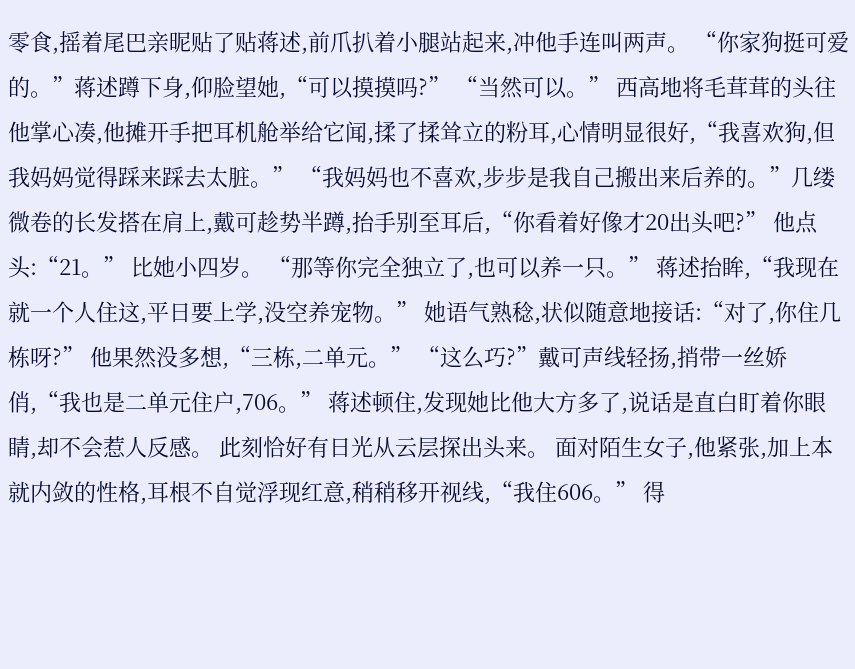零食,摇着尾巴亲昵贴了贴蒋述,前爪扒着小腿站起来,冲他手连叫两声。 “你家狗挺可爱的。”蒋述蹲下身,仰脸望她,“可以摸摸吗?” “当然可以。” 西高地将毛茸茸的头往他掌心凑,他摊开手把耳机舱举给它闻,揉了揉耸立的粉耳,心情明显很好,“我喜欢狗,但我妈妈觉得踩来踩去太脏。” “我妈妈也不喜欢,步步是我自己搬出来后养的。”几缕微卷的长发搭在肩上,戴可趁势半蹲,抬手别至耳后,“你看着好像才20出头吧?” 他点头:“21。” 比她小四岁。 “那等你完全独立了,也可以养一只。” 蒋述抬眸,“我现在就一个人住这,平日要上学,没空养宠物。” 她语气熟稔,状似随意地接话:“对了,你住几栋呀?” 他果然没多想,“三栋,二单元。” “这么巧?”戴可声线轻扬,捎带一丝娇俏,“我也是二单元住户,706。” 蒋述顿住,发现她比他大方多了,说话是直白盯着你眼睛,却不会惹人反感。 此刻恰好有日光从云层探出头来。 面对陌生女子,他紧张,加上本就内敛的性格,耳根不自觉浮现红意,稍稍移开视线,“我住606。” 得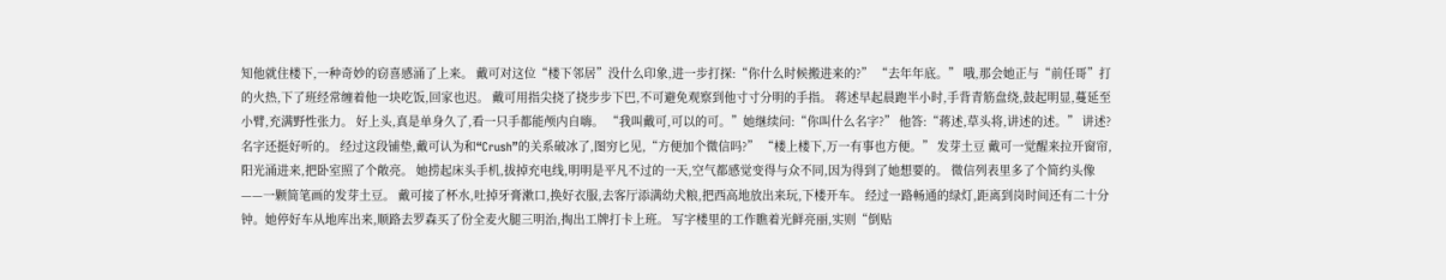知他就住楼下,一种奇妙的窃喜感涌了上来。 戴可对这位“楼下邻居”没什么印象,进一步打探:“你什么时候搬进来的?” “去年年底。” 哦,那会她正与“前任哥”打的火热,下了班经常缠着他一块吃饭,回家也迟。 戴可用指尖挠了挠步步下巴,不可避免观察到他寸寸分明的手指。 蒋述早起晨跑半小时,手背青筋盘绕,鼓起明显,蔓延至小臂,充满野性张力。 好上头,真是单身久了,看一只手都能颅内自嗨。 “我叫戴可,可以的可。”她继续问:“你叫什么名字?” 他答:“蒋述,草头将,讲述的述。” 讲述?名字还挺好听的。 经过这段铺垫,戴可认为和“Crush”的关系破冰了,图穷匕见,“方便加个微信吗?” “楼上楼下,万一有事也方便。” 发芽土豆 戴可一觉醒来拉开窗帘,阳光涌进来,把卧室照了个敞亮。 她捞起床头手机,拔掉充电线,明明是平凡不过的一天,空气都感觉变得与众不同,因为得到了她想要的。 微信列表里多了个简约头像——一颗简笔画的发芽土豆。 戴可接了杯水,吐掉牙膏漱口,换好衣服,去客厅添满幼犬粮,把西高地放出来玩,下楼开车。 经过一路畅通的绿灯,距离到岗时间还有二十分钟。她停好车从地库出来,顺路去罗森买了份全麦火腿三明治,掏出工牌打卡上班。 写字楼里的工作瞧着光鲜亮丽,实则“倒贴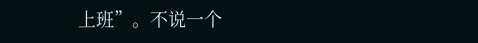上班”。不说一个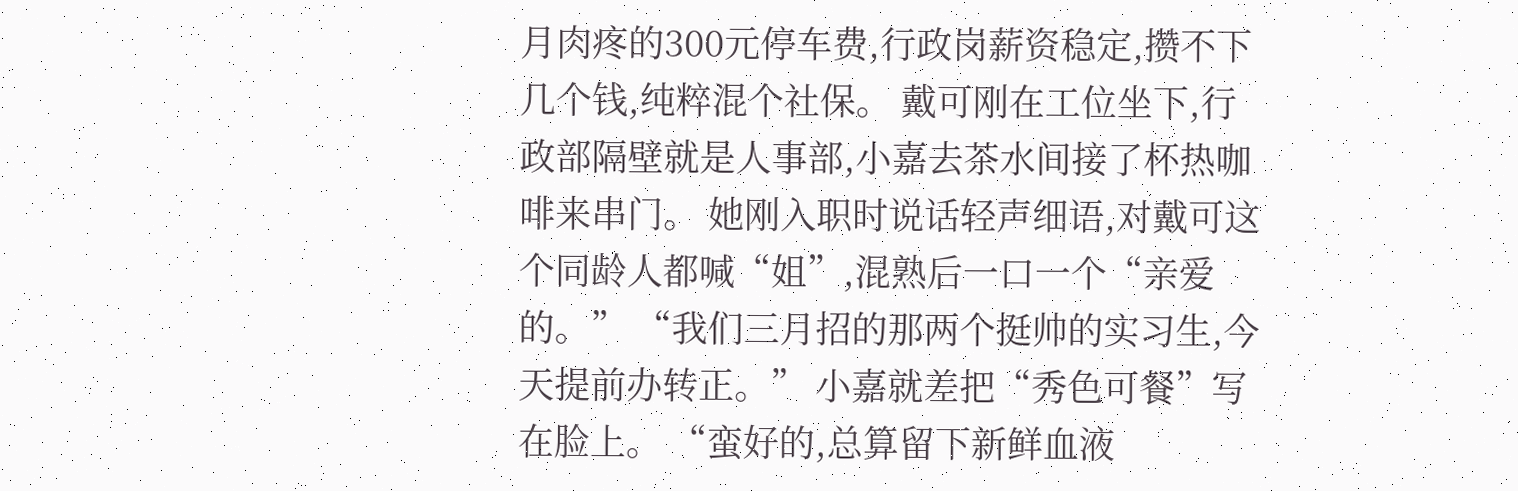月肉疼的300元停车费,行政岗薪资稳定,攒不下几个钱,纯粹混个社保。 戴可刚在工位坐下,行政部隔壁就是人事部,小嘉去茶水间接了杯热咖啡来串门。 她刚入职时说话轻声细语,对戴可这个同龄人都喊“姐”,混熟后一口一个“亲爱的。” “我们三月招的那两个挺帅的实习生,今天提前办转正。” 小嘉就差把“秀色可餐”写在脸上。 “蛮好的,总算留下新鲜血液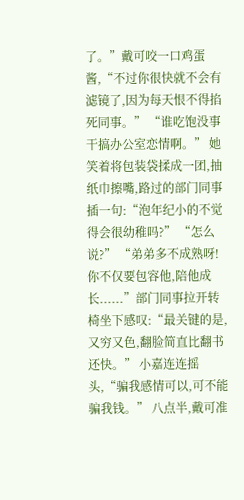了。”戴可咬一口鸡蛋酱,“不过你很快就不会有滤镜了,因为每天恨不得掐死同事。” “谁吃饱没事干搞办公室恋情啊。” 她笑着将包装袋揉成一团,抽纸巾擦嘴,路过的部门同事插一句:“泡年纪小的不觉得会很幼稚吗?” “怎么说?” “弟弟多不成熟呀!你不仅要包容他,陪他成长......”部门同事拉开转椅坐下感叹:“最关键的是,又穷又色,翻脸简直比翻书还快。” 小嘉连连摇头,“骗我感情可以,可不能骗我钱。” 八点半,戴可准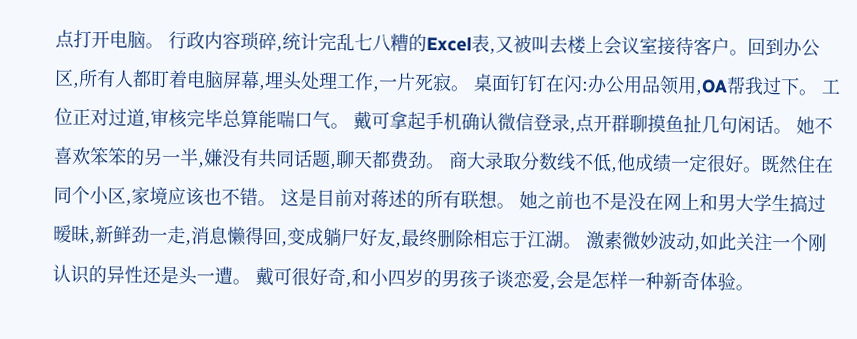点打开电脑。 行政内容琐碎,统计完乱七八糟的Excel表,又被叫去楼上会议室接待客户。回到办公区,所有人都盯着电脑屏幕,埋头处理工作,一片死寂。 桌面钉钉在闪:办公用品领用,OA帮我过下。 工位正对过道,审核完毕总算能喘口气。 戴可拿起手机确认微信登录,点开群聊摸鱼扯几句闲话。 她不喜欢笨笨的另一半,嫌没有共同话题,聊天都费劲。 商大录取分数线不低,他成绩一定很好。既然住在同个小区,家境应该也不错。 这是目前对蒋述的所有联想。 她之前也不是没在网上和男大学生搞过暧昧,新鲜劲一走,消息懒得回,变成躺尸好友,最终删除相忘于江湖。 激素微妙波动,如此关注一个刚认识的异性还是头一遭。 戴可很好奇,和小四岁的男孩子谈恋爱,会是怎样一种新奇体验。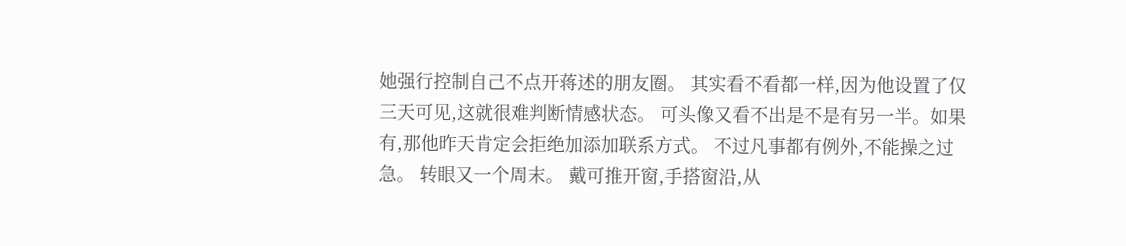她强行控制自己不点开蒋述的朋友圈。 其实看不看都一样,因为他设置了仅三天可见,这就很难判断情感状态。 可头像又看不出是不是有另一半。如果有,那他昨天肯定会拒绝加添加联系方式。 不过凡事都有例外,不能操之过急。 转眼又一个周末。 戴可推开窗,手搭窗沿,从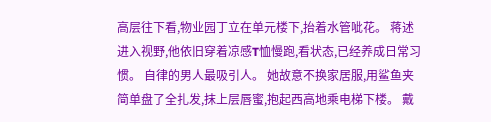高层往下看,物业园丁立在单元楼下,抬着水管呲花。 蒋述进入视野,他依旧穿着凉感T恤慢跑,看状态,已经养成日常习惯。 自律的男人最吸引人。 她故意不换家居服,用鲨鱼夹简单盘了全扎发,抹上层唇蜜,抱起西高地乘电梯下楼。 戴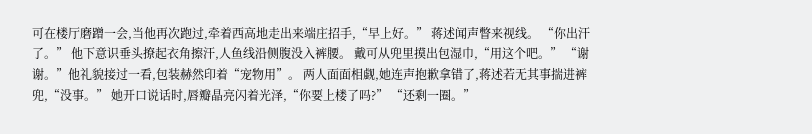可在楼厅磨蹭一会,当他再次跑过,牵着西高地走出来端庄招手,“早上好。” 蒋述闻声瞥来视线。 “你出汗了。” 他下意识垂头撩起衣角擦汗,人鱼线沿侧腹没入裤腰。 戴可从兜里摸出包湿巾,“用这个吧。” “谢谢。”他礼貌接过一看,包装赫然印着“宠物用”。 两人面面相觑,她连声抱歉拿错了,蒋述若无其事揣进裤兜,“没事。” 她开口说话时,唇瓣晶亮闪着光泽,“你要上楼了吗?” “还剩一圈。”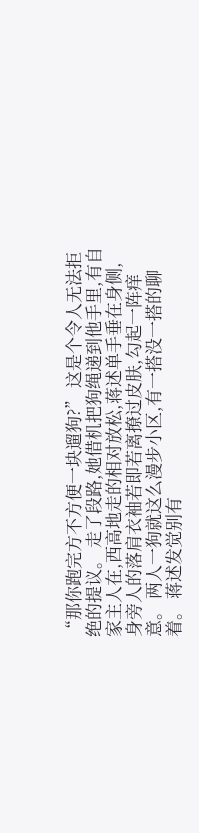“那你跑完方不方便一块遛狗?” 这是个令人无法拒绝的提议。 走了段路,她借机把狗绳递到他手里,有自家主人在,西高地走的相对放松,蒋述单手垂在身侧,身旁人的落肩衣袖若即若离撩过皮肤,勾起一阵痒意。 两人一狗就这么漫步小区,有一搭没一搭的聊着。 蒋述发觉别有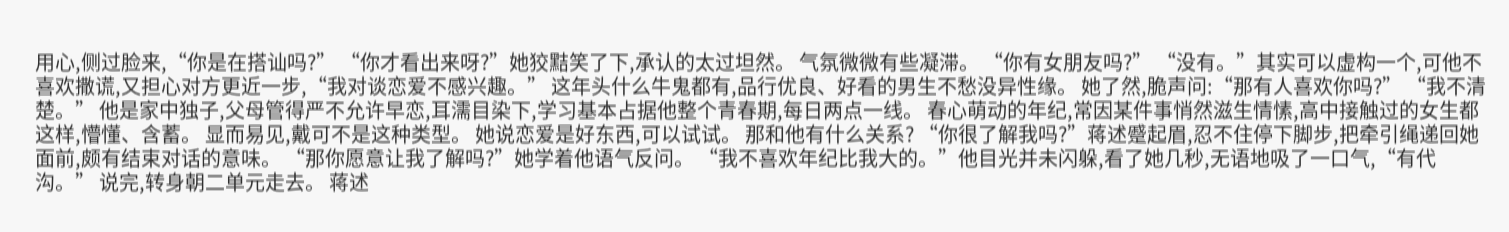用心,侧过脸来,“你是在搭讪吗?” “你才看出来呀?”她狡黠笑了下,承认的太过坦然。 气氛微微有些凝滞。 “你有女朋友吗?” “没有。”其实可以虚构一个,可他不喜欢撒谎,又担心对方更近一步,“我对谈恋爱不感兴趣。” 这年头什么牛鬼都有,品行优良、好看的男生不愁没异性缘。 她了然,脆声问:“那有人喜欢你吗?” “我不清楚。” 他是家中独子,父母管得严不允许早恋,耳濡目染下,学习基本占据他整个青春期,每日两点一线。 春心萌动的年纪,常因某件事悄然滋生情愫,高中接触过的女生都这样,懵懂、含蓄。 显而易见,戴可不是这种类型。 她说恋爱是好东西,可以试试。 那和他有什么关系? “你很了解我吗?”蒋述蹙起眉,忍不住停下脚步,把牵引绳递回她面前,颇有结束对话的意味。 “那你愿意让我了解吗?”她学着他语气反问。 “我不喜欢年纪比我大的。”他目光并未闪躲,看了她几秒,无语地吸了一口气,“有代沟。” 说完,转身朝二单元走去。 蒋述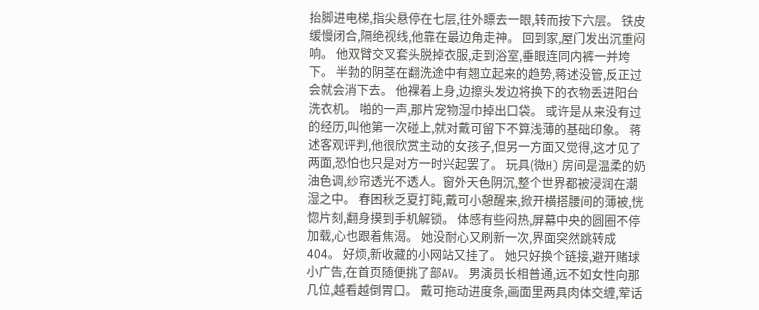抬脚进电梯,指尖悬停在七层,往外瞟去一眼,转而按下六层。 铁皮缓慢闭合,隔绝视线,他靠在最边角走神。 回到家,屋门发出沉重闷响。 他双臂交叉套头脱掉衣服,走到浴室,垂眼连同内裤一并垮下。 半勃的阴茎在翻洗途中有翘立起来的趋势,蒋述没管,反正过会就会消下去。 他裸着上身,边擦头发边将换下的衣物丢进阳台洗衣机。 啪的一声,那片宠物湿巾掉出口袋。 或许是从来没有过的经历,叫他第一次碰上,就对戴可留下不算浅薄的基础印象。 蒋述客观评判,他很欣赏主动的女孩子,但另一方面又觉得,这才见了两面,恐怕也只是对方一时兴起罢了。 玩具(微H) 房间是温柔的奶油色调,纱帘透光不透人。窗外天色阴沉,整个世界都被浸润在潮湿之中。 春困秋乏夏打盹,戴可小憩醒来,掀开横搭腰间的薄被,恍惚片刻,翻身摸到手机解锁。 体感有些闷热,屏幕中央的圆圈不停加载,心也跟着焦渴。 她没耐心又刷新一次,界面突然跳转成404。 好烦,新收藏的小网站又挂了。 她只好换个链接,避开赌球小广告,在首页随便挑了部AV。 男演员长相普通,远不如女性向那几位,越看越倒胃口。 戴可拖动进度条,画面里两具肉体交缠,荤话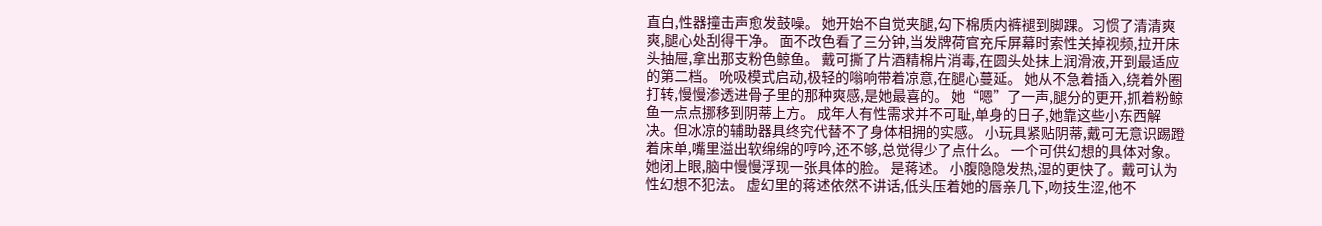直白,性器撞击声愈发鼓噪。 她开始不自觉夹腿,勾下棉质内裤褪到脚踝。习惯了清清爽爽,腿心处刮得干净。 面不改色看了三分钟,当发牌荷官充斥屏幕时索性关掉视频,拉开床头抽屉,拿出那支粉色鲸鱼。 戴可撕了片酒精棉片消毒,在圆头处抹上润滑液,开到最适应的第二档。 吮吸模式启动,极轻的嗡响带着凉意,在腿心蔓延。 她从不急着插入,绕着外圈打转,慢慢渗透进骨子里的那种爽感,是她最喜的。 她“嗯”了一声,腿分的更开,抓着粉鲸鱼一点点挪移到阴蒂上方。 成年人有性需求并不可耻,单身的日子,她靠这些小东西解决。但冰凉的辅助器具终究代替不了身体相拥的实感。 小玩具紧贴阴蒂,戴可无意识踢蹬着床单,嘴里溢出软绵绵的哼吟,还不够,总觉得少了点什么。 一个可供幻想的具体对象。 她闭上眼,脑中慢慢浮现一张具体的脸。 是蒋述。 小腹隐隐发热,湿的更快了。戴可认为性幻想不犯法。 虚幻里的蒋述依然不讲话,低头压着她的唇亲几下,吻技生涩,他不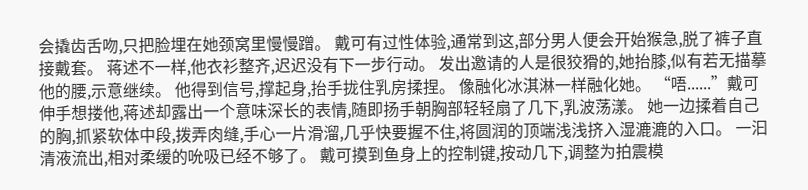会撬齿舌吻,只把脸埋在她颈窝里慢慢蹭。 戴可有过性体验,通常到这,部分男人便会开始猴急,脱了裤子直接戴套。 蒋述不一样,他衣衫整齐,迟迟没有下一步行动。 发出邀请的人是很狡猾的,她抬膝,似有若无描摹他的腰,示意继续。 他得到信号,撑起身,抬手拢住乳房揉捏。 像融化冰淇淋一样融化她。 “唔......”戴可伸手想搂他,蒋述却露出一个意味深长的表情,随即扬手朝胸部轻轻扇了几下,乳波荡漾。 她一边揉着自己的胸,抓紧软体中段,拨弄肉缝,手心一片滑溜,几乎快要握不住,将圆润的顶端浅浅挤入湿漉漉的入口。 一汩清液流出,相对柔缓的吮吸已经不够了。 戴可摸到鱼身上的控制键,按动几下,调整为拍震模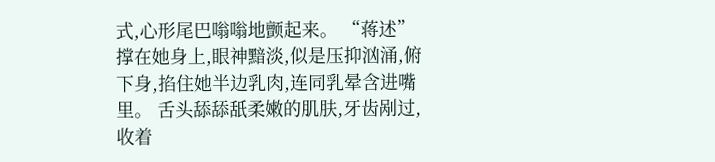式,心形尾巴嗡嗡地颤起来。 “蒋述”撑在她身上,眼神黯淡,似是压抑汹涌,俯下身,掐住她半边乳肉,连同乳晕含进嘴里。 舌头舔舔舐柔嫩的肌肤,牙齿剐过,收着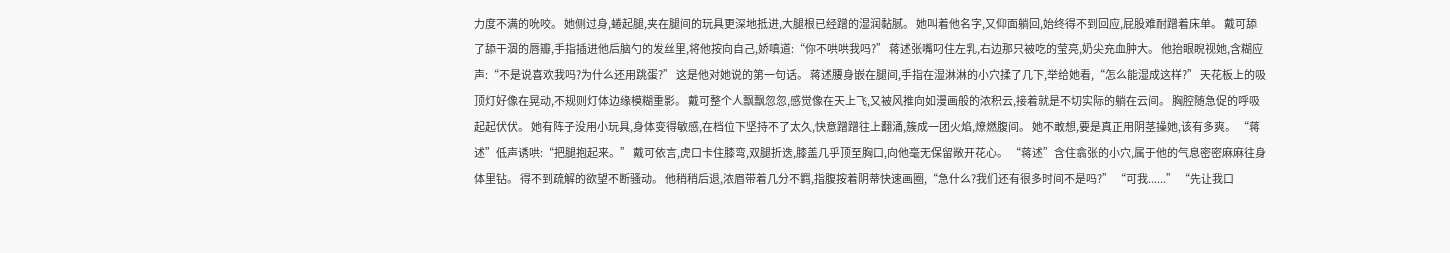力度不满的吮咬。 她侧过身,蜷起腿,夹在腿间的玩具更深地抵进,大腿根已经蹭的湿润黏腻。 她叫着他名字,又仰面躺回,始终得不到回应,屁股难耐蹭着床单。 戴可舔了舔干涸的唇瓣,手指插进他后脑勺的发丝里,将他按向自己,娇嗔道:“你不哄哄我吗?” 蒋述张嘴叼住左乳,右边那只被吃的莹亮,奶尖充血肿大。 他抬眼睨视她,含糊应声:“不是说喜欢我吗?为什么还用跳蛋?” 这是他对她说的第一句话。 蒋述腰身嵌在腿间,手指在湿淋淋的小穴揉了几下,举给她看,“怎么能湿成这样?” 天花板上的吸顶灯好像在晃动,不规则灯体边缘模糊重影。 戴可整个人飘飘忽忽,感觉像在天上飞,又被风推向如漫画般的浓积云,接着就是不切实际的躺在云间。 胸腔随急促的呼吸起起伏伏。 她有阵子没用小玩具,身体变得敏感,在档位下坚持不了太久,快意蹭蹭往上翻涌,簇成一团火焰,燎燃腹间。 她不敢想,要是真正用阴茎操她,该有多爽。 “蒋述”低声诱哄:“把腿抱起来。” 戴可依言,虎口卡住膝弯,双腿折迭,膝盖几乎顶至胸口,向他毫无保留敞开花心。 “蒋述”含住翕张的小穴,属于他的气息密密麻麻往身体里钻。 得不到疏解的欲望不断骚动。 他稍稍后退,浓眉带着几分不羁,指腹按着阴蒂快速画圈,“急什么?我们还有很多时间不是吗?” “可我......” “先让我口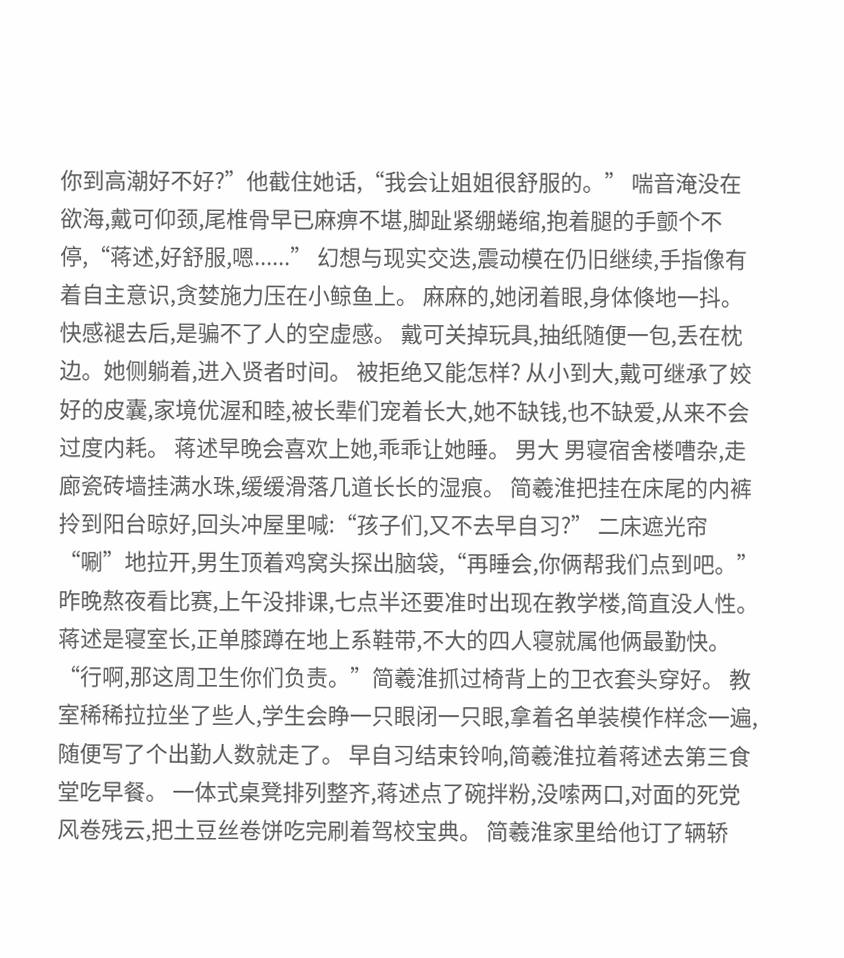你到高潮好不好?”他截住她话,“我会让姐姐很舒服的。” 喘音淹没在欲海,戴可仰颈,尾椎骨早已麻痹不堪,脚趾紧绷蜷缩,抱着腿的手颤个不停,“蒋述,好舒服,嗯......” 幻想与现实交迭,震动模在仍旧继续,手指像有着自主意识,贪婪施力压在小鲸鱼上。 麻麻的,她闭着眼,身体倏地一抖。 快感褪去后,是骗不了人的空虚感。 戴可关掉玩具,抽纸随便一包,丢在枕边。她侧躺着,进入贤者时间。 被拒绝又能怎样? 从小到大,戴可继承了姣好的皮囊,家境优渥和睦,被长辈们宠着长大,她不缺钱,也不缺爱,从来不会过度内耗。 蒋述早晚会喜欢上她,乖乖让她睡。 男大 男寝宿舍楼嘈杂,走廊瓷砖墙挂满水珠,缓缓滑落几道长长的湿痕。 简羲淮把挂在床尾的内裤拎到阳台晾好,回头冲屋里喊:“孩子们,又不去早自习?” 二床遮光帘“唰”地拉开,男生顶着鸡窝头探出脑袋,“再睡会,你俩帮我们点到吧。” 昨晚熬夜看比赛,上午没排课,七点半还要准时出现在教学楼,简直没人性。 蒋述是寝室长,正单膝蹲在地上系鞋带,不大的四人寝就属他俩最勤快。 “行啊,那这周卫生你们负责。”简羲淮抓过椅背上的卫衣套头穿好。 教室稀稀拉拉坐了些人,学生会睁一只眼闭一只眼,拿着名单装模作样念一遍,随便写了个出勤人数就走了。 早自习结束铃响,简羲淮拉着蒋述去第三食堂吃早餐。 一体式桌凳排列整齐,蒋述点了碗拌粉,没嗦两口,对面的死党风卷残云,把土豆丝卷饼吃完刷着驾校宝典。 简羲淮家里给他订了辆轿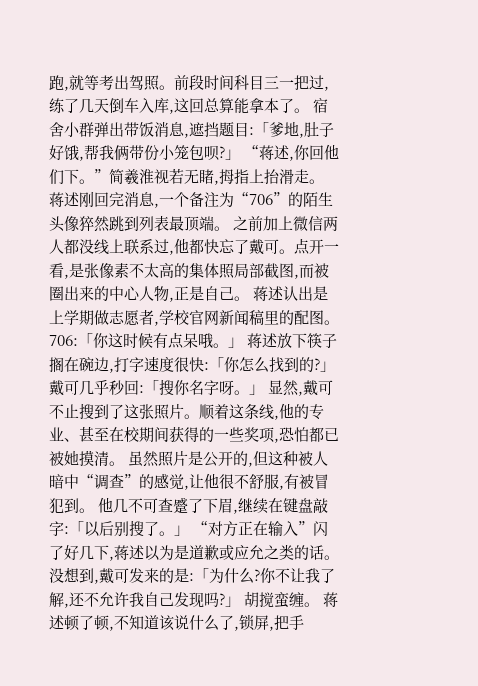跑,就等考出驾照。前段时间科目三一把过,练了几天倒车入库,这回总算能拿本了。 宿舍小群弹出带饭消息,遮挡题目:「爹地,肚子好饿,帮我俩带份小笼包呗?」 “蒋述,你回他们下。”简羲淮视若无睹,拇指上抬滑走。 蒋述刚回完消息,一个备注为“706”的陌生头像猝然跳到列表最顶端。 之前加上微信两人都没线上联系过,他都快忘了戴可。点开一看,是张像素不太高的集体照局部截图,而被圈出来的中心人物,正是自己。 蒋述认出是上学期做志愿者,学校官网新闻稿里的配图。 706:「你这时候有点呆哦。」 蒋述放下筷子搁在碗边,打字速度很快:「你怎么找到的?」 戴可几乎秒回:「搜你名字呀。」 显然,戴可不止搜到了这张照片。顺着这条线,他的专业、甚至在校期间获得的一些奖项,恐怕都已被她摸清。 虽然照片是公开的,但这种被人暗中“调查”的感觉,让他很不舒服,有被冒犯到。 他几不可查蹙了下眉,继续在键盘敲字:「以后别搜了。」 “对方正在输入”闪了好几下,蒋述以为是道歉或应允之类的话。 没想到,戴可发来的是:「为什么?你不让我了解,还不允许我自己发现吗?」 胡搅蛮缠。 蒋述顿了顿,不知道该说什么了,锁屏,把手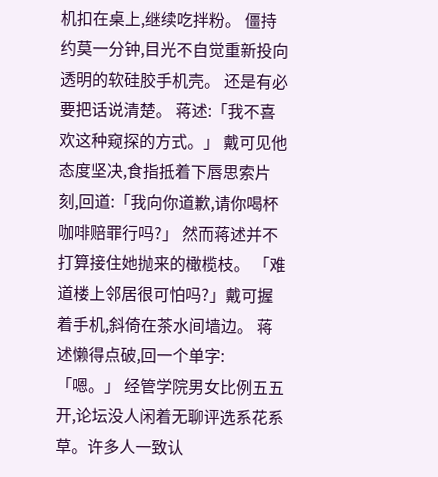机扣在桌上,继续吃拌粉。 僵持约莫一分钟,目光不自觉重新投向透明的软硅胶手机壳。 还是有必要把话说清楚。 蒋述:「我不喜欢这种窥探的方式。」 戴可见他态度坚决,食指抵着下唇思索片刻,回道:「我向你道歉,请你喝杯咖啡赔罪行吗?」 然而蒋述并不打算接住她抛来的橄榄枝。 「难道楼上邻居很可怕吗?」戴可握着手机,斜倚在茶水间墙边。 蒋述懒得点破,回一个单字:「嗯。」 经管学院男女比例五五开,论坛没人闲着无聊评选系花系草。许多人一致认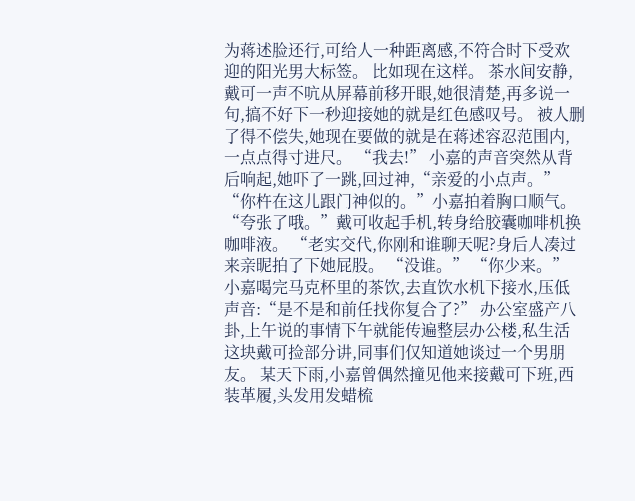为蒋述脸还行,可给人一种距离感,不符合时下受欢迎的阳光男大标签。 比如现在这样。 茶水间安静,戴可一声不吭从屏幕前移开眼,她很清楚,再多说一句,搞不好下一秒迎接她的就是红色感叹号。 被人删了得不偿失,她现在要做的就是在蒋述容忍范围内,一点点得寸进尺。 “我去!” 小嘉的声音突然从背后响起,她吓了一跳,回过神,“亲爱的小点声。” “你杵在这儿跟门神似的。”小嘉拍着胸口顺气。 “夸张了哦。”戴可收起手机,转身给胶囊咖啡机换咖啡液。 “老实交代,你刚和谁聊天呢?身后人凑过来亲昵拍了下她屁股。 “没谁。” “你少来。” 小嘉喝完马克杯里的茶饮,去直饮水机下接水,压低声音:“是不是和前任找你复合了?” 办公室盛产八卦,上午说的事情下午就能传遍整层办公楼,私生活这块戴可捡部分讲,同事们仅知道她谈过一个男朋友。 某天下雨,小嘉曾偶然撞见他来接戴可下班,西装革履,头发用发蜡梳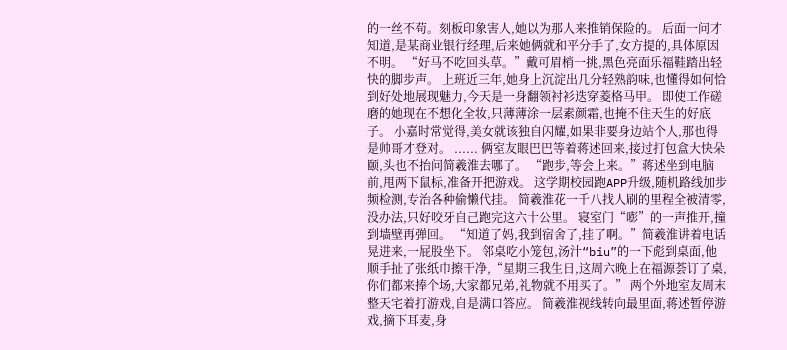的一丝不苟。刻板印象害人,她以为那人来推销保险的。 后面一问才知道,是某商业银行经理,后来她俩就和平分手了,女方提的,具体原因不明。 “好马不吃回头草。”戴可眉梢一挑,黑色亮面乐福鞋踏出轻快的脚步声。 上班近三年,她身上沉淀出几分轻熟韵味,也懂得如何恰到好处地展现魅力,今天是一身翻领衬衫迭穿菱格马甲。 即使工作磋磨的她现在不想化全妆,只薄薄涂一层素颜霜,也掩不住天生的好底子。 小嘉时常觉得,美女就该独自闪耀,如果非要身边站个人,那也得是帅哥才登对。 ...... 俩室友眼巴巴等着蒋述回来,接过打包盒大快朵颐,头也不抬问简羲淮去哪了。 “跑步,等会上来。”蒋述坐到电脑前,甩两下鼠标,准备开把游戏。 这学期校园跑APP升级,随机路线加步频检测,专治各种偷懒代挂。 简羲淮花一千八找人刷的里程全被清零,没办法,只好咬牙自己跑完这六十公里。 寝室门“嘭”的一声推开,撞到墙壁再弹回。 “知道了妈,我到宿舍了,挂了啊。”简羲淮讲着电话晃进来,一屁股坐下。 邻桌吃小笼包,汤汁“biu”的一下彪到桌面,他顺手扯了张纸巾擦干净,“星期三我生日,这周六晚上在福源荟订了桌,你们都来捧个场,大家都兄弟,礼物就不用买了。” 两个外地室友周末整天宅着打游戏,自是满口答应。 简羲淮视线转向最里面,蒋述暂停游戏,摘下耳麦,身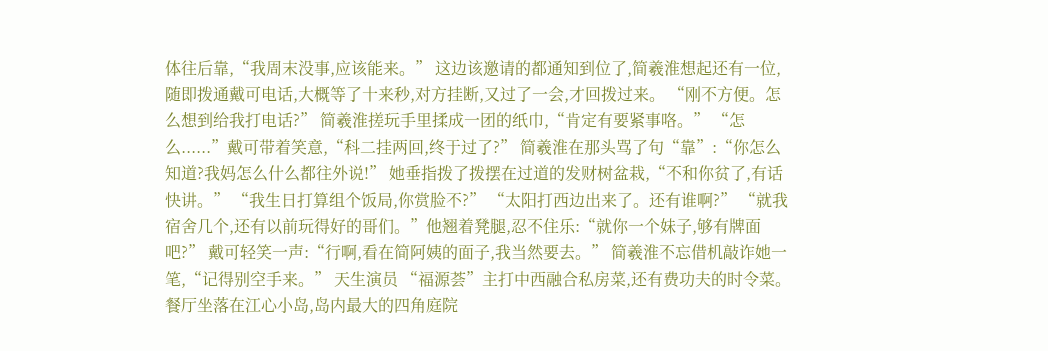体往后靠,“我周末没事,应该能来。” 这边该邀请的都通知到位了,简羲淮想起还有一位,随即拨通戴可电话,大概等了十来秒,对方挂断,又过了一会,才回拨过来。 “刚不方便。怎么想到给我打电话?” 简羲淮搓玩手里揉成一团的纸巾,“肯定有要紧事咯。” “怎么......”戴可带着笑意,“科二挂两回,终于过了?” 简羲淮在那头骂了句“靠”:“你怎么知道?我妈怎么什么都往外说!” 她垂指拨了拨摆在过道的发财树盆栽,“不和你贫了,有话快讲。” “我生日打算组个饭局,你赏脸不?” “太阳打西边出来了。还有谁啊?” “就我宿舍几个,还有以前玩得好的哥们。”他翘着凳腿,忍不住乐:“就你一个妹子,够有牌面吧?” 戴可轻笑一声:“行啊,看在简阿姨的面子,我当然要去。” 简羲淮不忘借机敲诈她一笔,“记得别空手来。” 天生演员 “福源荟”主打中西融合私房菜,还有费功夫的时令菜。 餐厅坐落在江心小岛,岛内最大的四角庭院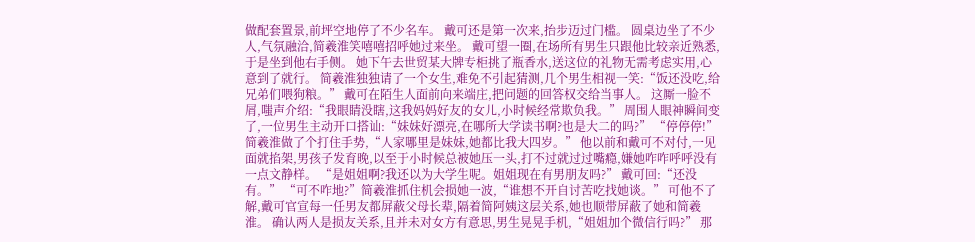做配套置景,前坪空地停了不少名车。 戴可还是第一次来,抬步迈过门槛。 圆桌边坐了不少人,气氛融洽,简羲淮笑嘻嘻招呼她过来坐。 戴可望一圈,在场所有男生只跟他比较亲近熟悉,于是坐到他右手侧。 她下午去世贸某大牌专柜挑了瓶香水,送这位的礼物无需考虑实用,心意到了就行。 简羲淮独独请了一个女生,难免不引起猜测,几个男生相视一笑:“饭还没吃,给兄弟们喂狗粮。” 戴可在陌生人面前向来端庄,把问题的回答权交给当事人。 这厮一脸不屑,嗤声介绍:“我眼睛没瞎,这我妈妈好友的女儿,小时候经常欺负我。” 周围人眼神瞬间变了,一位男生主动开口搭讪:“妹妹好漂亮,在哪所大学读书啊?也是大二的吗?” “停停停!”简羲淮做了个打住手势,“人家哪里是妹妹,她都比我大四岁。” 他以前和戴可不对付,一见面就掐架,男孩子发育晚,以至于小时候总被她压一头,打不过就过过嘴瘾,嫌她咋咋呼呼没有一点文静样。 “是姐姐啊?我还以为大学生呢。姐姐现在有男朋友吗?” 戴可回:“还没有。” “可不咋地?”简羲淮抓住机会损她一波,“谁想不开自讨苦吃找她谈。” 可他不了解,戴可官宣每一任男友都屏蔽父母长辈,隔着简阿姨这层关系,她也顺带屏蔽了她和简羲淮。 确认两人是损友关系,且并未对女方有意思,男生晃晃手机,“姐姐加个微信行吗?” 那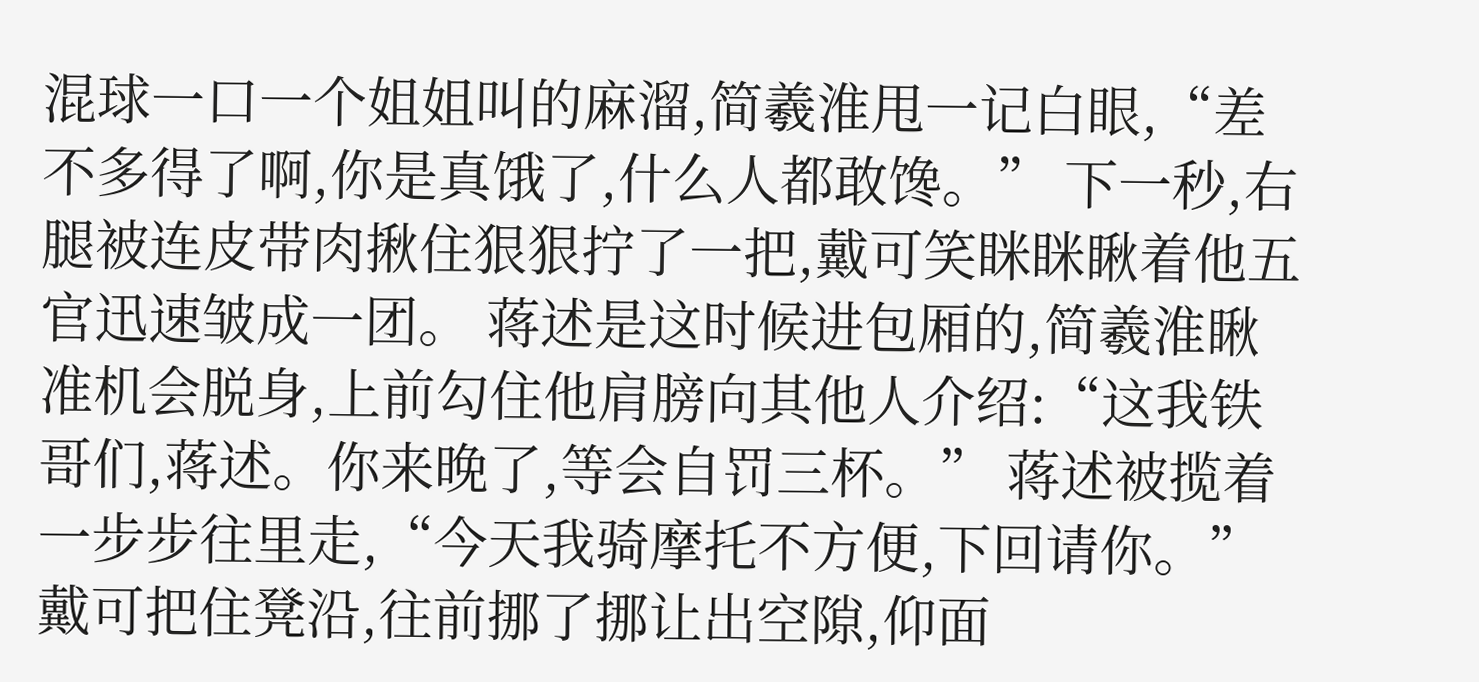混球一口一个姐姐叫的麻溜,简羲淮甩一记白眼,“差不多得了啊,你是真饿了,什么人都敢馋。” 下一秒,右腿被连皮带肉揪住狠狠拧了一把,戴可笑眯眯瞅着他五官迅速皱成一团。 蒋述是这时候进包厢的,简羲淮瞅准机会脱身,上前勾住他肩膀向其他人介绍:“这我铁哥们,蒋述。你来晚了,等会自罚三杯。” 蒋述被揽着一步步往里走,“今天我骑摩托不方便,下回请你。” 戴可把住凳沿,往前挪了挪让出空隙,仰面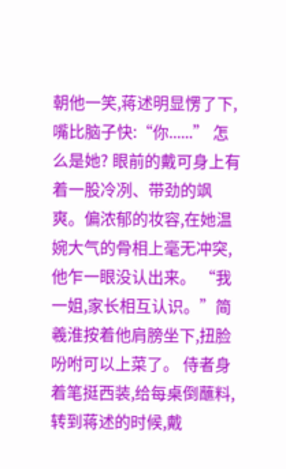朝他一笑,蒋述明显愣了下,嘴比脑子快:“你......” 怎么是她? 眼前的戴可身上有着一股冷冽、带劲的飒爽。偏浓郁的妆容,在她温婉大气的骨相上毫无冲突,他乍一眼没认出来。 “我一姐,家长相互认识。”简羲淮按着他肩膀坐下,扭脸吩咐可以上菜了。 侍者身着笔挺西装,给每桌倒蘸料,转到蒋述的时候,戴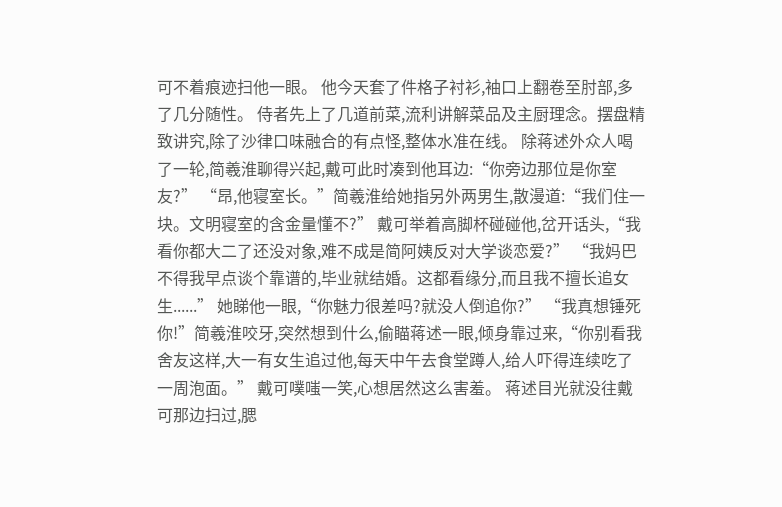可不着痕迹扫他一眼。 他今天套了件格子衬衫,袖口上翻卷至肘部,多了几分随性。 侍者先上了几道前菜,流利讲解菜品及主厨理念。摆盘精致讲究,除了沙律口味融合的有点怪,整体水准在线。 除蒋述外众人喝了一轮,简羲淮聊得兴起,戴可此时凑到他耳边:“你旁边那位是你室友?” “昂,他寝室长。”简羲淮给她指另外两男生,散漫道:“我们住一块。文明寝室的含金量懂不?” 戴可举着高脚杯碰碰他,岔开话头,“我看你都大二了还没对象,难不成是简阿姨反对大学谈恋爱?” “我妈巴不得我早点谈个靠谱的,毕业就结婚。这都看缘分,而且我不擅长追女生......” 她睇他一眼,“你魅力很差吗?就没人倒追你?” “我真想锤死你!”简羲淮咬牙,突然想到什么,偷瞄蒋述一眼,倾身靠过来,“你别看我舍友这样,大一有女生追过他,每天中午去食堂蹲人,给人吓得连续吃了一周泡面。” 戴可噗嗤一笑,心想居然这么害羞。 蒋述目光就没往戴可那边扫过,腮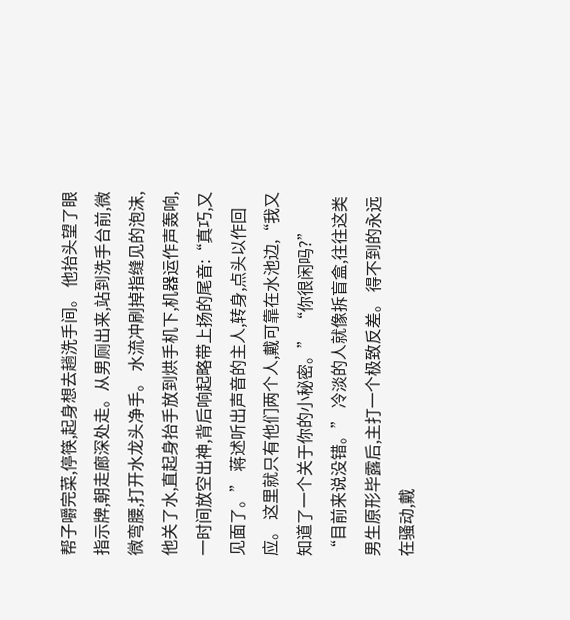帮子嚼完菜,停筷,起身想去趟洗手间。 他抬头望了眼指示牌,朝走廊深处走。从男厕出来,站到洗手台前,微微弯腰,打开水龙头净手。 水流冲刷掉指缝见的泡沫,他关了水,直起身抬手放到烘手机下,机器运作声轰响,一时间放空出神,背后响起略带上扬的尾音:“真巧,又见面了。” 蒋述听出声音的主人,转身,点头以作回应。 这里就只有他们两个人,戴可靠在水池边,“我又知道了一个关于你的小秘密。” “你很闲吗?” “目前来说没错。” 冷淡的人就像拆盲盒,往往这类男生原形毕露后,主打一个极致反差。 得不到的永远在骚动,戴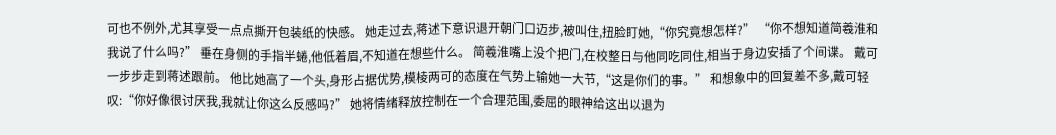可也不例外,尤其享受一点点撕开包装纸的快感。 她走过去,蒋述下意识退开朝门口迈步,被叫住,扭脸盯她,“你究竟想怎样?” “你不想知道简羲淮和我说了什么吗?” 垂在身侧的手指半蜷,他低着眉,不知道在想些什么。 简羲淮嘴上没个把门,在校整日与他同吃同住,相当于身边安插了个间谍。 戴可一步步走到蒋述跟前。 他比她高了一个头,身形占据优势,模棱两可的态度在气势上输她一大节,“这是你们的事。” 和想象中的回复差不多,戴可轻叹:“你好像很讨厌我,我就让你这么反感吗?” 她将情绪释放控制在一个合理范围,委屈的眼神给这出以退为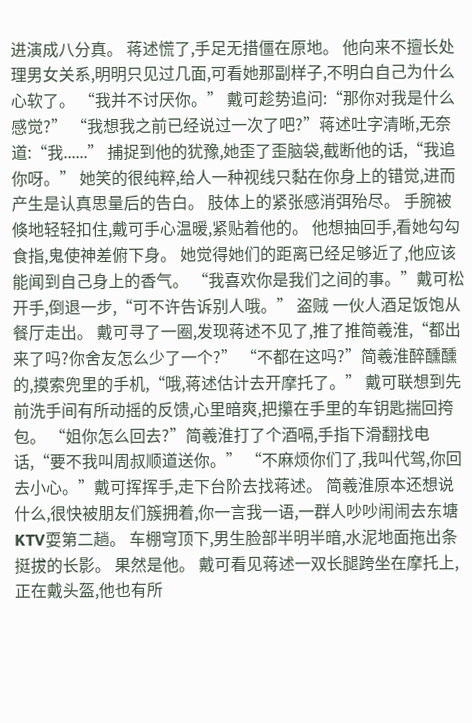进演成八分真。 蒋述慌了,手足无措僵在原地。 他向来不擅长处理男女关系,明明只见过几面,可看她那副样子,不明白自己为什么心软了。 “我并不讨厌你。” 戴可趁势追问:“那你对我是什么感觉?” “我想我之前已经说过一次了吧?”蒋述吐字清晰,无奈道:“我......” 捕捉到他的犹豫,她歪了歪脑袋,截断他的话,“我追你呀。” 她笑的很纯粹,给人一种视线只黏在你身上的错觉,进而产生是认真思量后的告白。 肢体上的紧张感消弭殆尽。 手腕被倏地轻轻扣住,戴可手心温暖,紧贴着他的。 他想抽回手,看她勾勾食指,鬼使神差俯下身。 她觉得她们的距离已经足够近了,他应该能闻到自己身上的香气。 “我喜欢你是我们之间的事。”戴可松开手,倒退一步,“可不许告诉别人哦。” 盗贼 一伙人酒足饭饱从餐厅走出。 戴可寻了一圈,发现蒋述不见了,推了推简羲淮,“都出来了吗?你舍友怎么少了一个?” “不都在这吗?”简羲淮醉醺醺的,摸索兜里的手机,“哦,蒋述估计去开摩托了。” 戴可联想到先前洗手间有所动摇的反馈,心里暗爽,把攥在手里的车钥匙揣回挎包。 “姐你怎么回去?”简羲淮打了个酒嗝,手指下滑翻找电话,“要不我叫周叔顺道送你。” “不麻烦你们了,我叫代驾,你回去小心。”戴可挥挥手,走下台阶去找蒋述。 简羲淮原本还想说什么,很快被朋友们簇拥着,你一言我一语,一群人吵吵闹闹去东塘KTV耍第二趟。 车棚穹顶下,男生脸部半明半暗,水泥地面拖出条挺拔的长影。 果然是他。 戴可看见蒋述一双长腿跨坐在摩托上,正在戴头盔,他也有所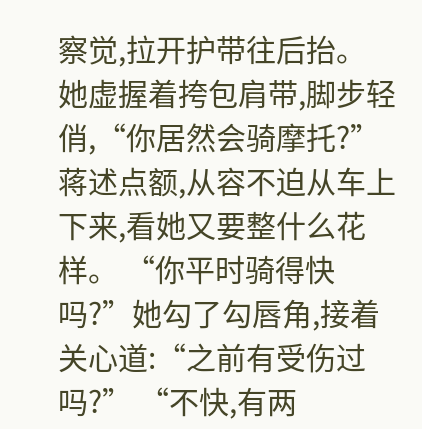察觉,拉开护带往后抬。 她虚握着挎包肩带,脚步轻俏,“你居然会骑摩托?” 蒋述点额,从容不迫从车上下来,看她又要整什么花样。 “你平时骑得快吗?”她勾了勾唇角,接着关心道:“之前有受伤过吗?” “不快,有两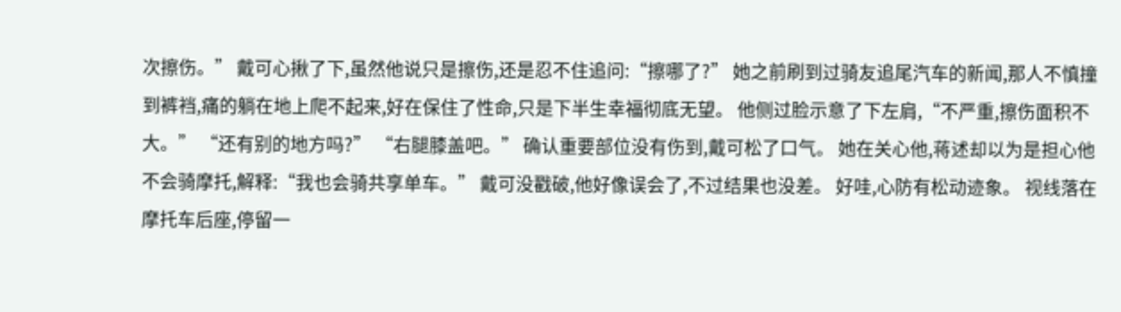次擦伤。” 戴可心揪了下,虽然他说只是擦伤,还是忍不住追问:“擦哪了?” 她之前刷到过骑友追尾汽车的新闻,那人不慎撞到裤裆,痛的躺在地上爬不起来,好在保住了性命,只是下半生幸福彻底无望。 他侧过脸示意了下左肩,“不严重,擦伤面积不大。” “还有别的地方吗?” “右腿膝盖吧。” 确认重要部位没有伤到,戴可松了口气。 她在关心他,蒋述却以为是担心他不会骑摩托,解释:“我也会骑共享单车。” 戴可没戳破,他好像误会了,不过结果也没差。 好哇,心防有松动迹象。 视线落在摩托车后座,停留一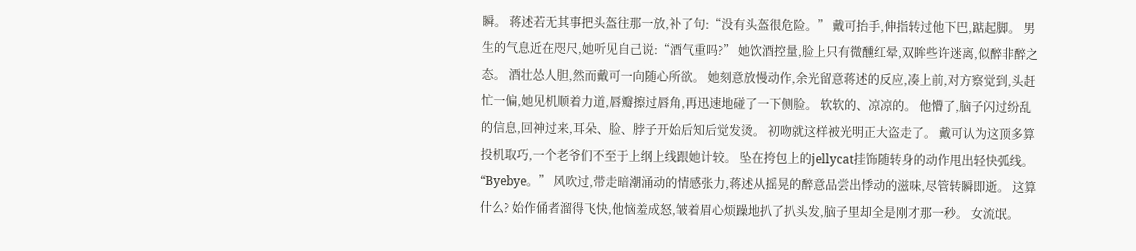瞬。 蒋述若无其事把头盔往那一放,补了句:“没有头盔很危险。” 戴可抬手,伸指转过他下巴,踮起脚。 男生的气息近在咫尺,她听见自己说:“酒气重吗?” 她饮酒控量,脸上只有微醺红晕,双眸些许迷离,似醉非醉之态。 酒壮怂人胆,然而戴可一向随心所欲。 她刻意放慢动作,余光留意蒋述的反应,凑上前,对方察觉到,头赶忙一偏,她见机顺着力道,唇瓣擦过唇角,再迅速地碰了一下侧脸。 软软的、凉凉的。 他懵了,脑子闪过纷乱的信息,回神过来,耳朵、脸、脖子开始后知后觉发烫。 初吻就这样被光明正大盗走了。 戴可认为这顶多算投机取巧,一个老爷们不至于上纲上线跟她计较。 坠在挎包上的jellycat挂饰随转身的动作甩出轻快弧线。 “Byebye。” 风吹过,带走暗潮涌动的情感张力,蒋述从摇晃的醉意品尝出悸动的滋味,尽管转瞬即逝。 这算什么? 始作俑者溜得飞快,他恼羞成怒,皱着眉心烦躁地扒了扒头发,脑子里却全是刚才那一秒。 女流氓。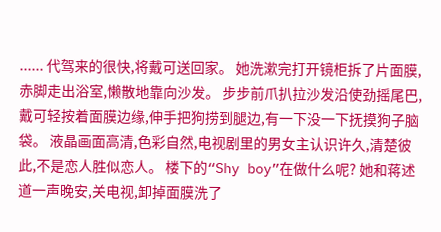...... 代驾来的很快,将戴可送回家。 她洗漱完打开镜柜拆了片面膜,赤脚走出浴室,懒散地靠向沙发。 步步前爪扒拉沙发沿使劲摇尾巴,戴可轻按着面膜边缘,伸手把狗捞到腿边,有一下没一下抚摸狗子脑袋。 液晶画面高清,色彩自然,电视剧里的男女主认识许久,清楚彼此,不是恋人胜似恋人。 楼下的“Shy boy”在做什么呢? 她和蒋述道一声晚安,关电视,卸掉面膜洗了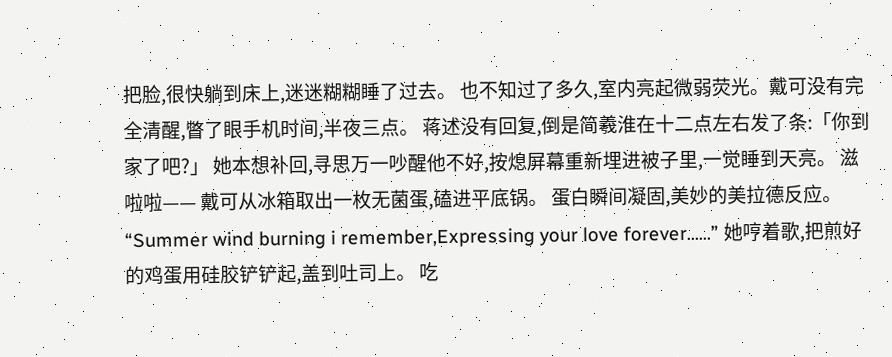把脸,很快躺到床上,迷迷糊糊睡了过去。 也不知过了多久,室内亮起微弱荧光。戴可没有完全清醒,瞥了眼手机时间,半夜三点。 蒋述没有回复,倒是简羲淮在十二点左右发了条:「你到家了吧?」 她本想补回,寻思万一吵醒他不好,按熄屏幕重新埋进被子里,一觉睡到天亮。 滋啦啦—— 戴可从冰箱取出一枚无菌蛋,磕进平底锅。 蛋白瞬间凝固,美妙的美拉德反应。 “Summer wind burning i remember,Expressing your love forever......” 她哼着歌,把煎好的鸡蛋用硅胶铲铲起,盖到吐司上。 吃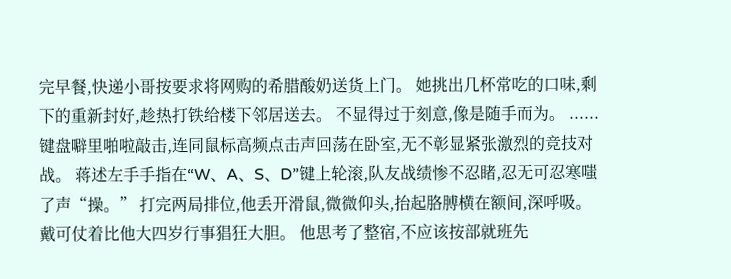完早餐,快递小哥按要求将网购的希腊酸奶送货上门。 她挑出几杯常吃的口味,剩下的重新封好,趁热打铁给楼下邻居送去。 不显得过于刻意,像是随手而为。 ...... 键盘噼里啪啦敲击,连同鼠标高频点击声回荡在卧室,无不彰显紧张激烈的竞技对战。 蒋述左手手指在“W、A、S、D”键上轮滚,队友战绩惨不忍睹,忍无可忍寒嗤了声“操。” 打完两局排位,他丢开滑鼠,微微仰头,抬起胳膊横在额间,深呼吸。 戴可仗着比他大四岁行事猖狂大胆。 他思考了整宿,不应该按部就班先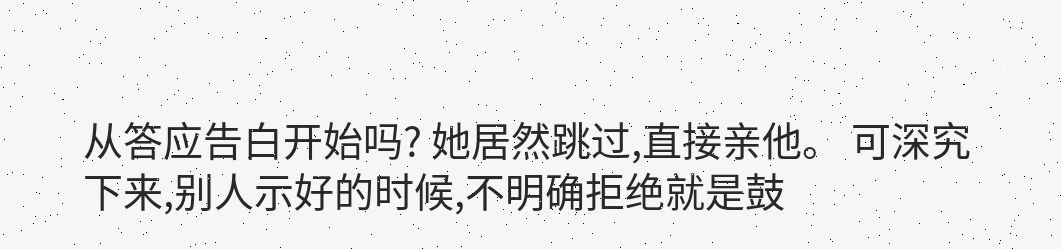从答应告白开始吗? 她居然跳过,直接亲他。 可深究下来,别人示好的时候,不明确拒绝就是鼓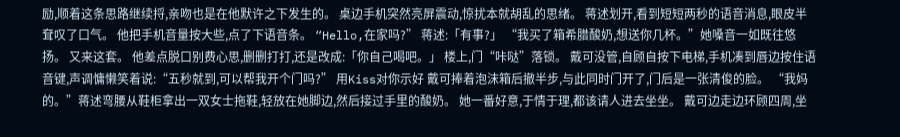励,顺着这条思路继续捋,亲吻也是在他默许之下发生的。 桌边手机突然亮屏震动,惊扰本就胡乱的思绪。 蒋述划开,看到短短两秒的语音消息,眼皮半耷叹了口气。 他把手机音量按大些,点了下语音条。 “Hello,在家吗?” 蒋述:「有事?」 “我买了箱希腊酸奶,想送你几杯。”她嗓音一如既往悠扬。 又来这套。 他差点脱口别费心思,删删打打,还是改成:「你自己喝吧。」 楼上,门“咔哒”落锁。 戴可没管,自顾自按下电梯,手机凑到唇边按住语音键,声调慵懒笑着说:“五秒就到,可以帮我开个门吗?” 用Kiss对你示好 戴可捧着泡沫箱后撤半步,与此同时门开了,门后是一张清俊的脸。 “我妈的。”蒋述弯腰从鞋柜拿出一双女士拖鞋,轻放在她脚边,然后接过手里的酸奶。 她一番好意,于情于理,都该请人进去坐坐。 戴可边走边环顾四周,坐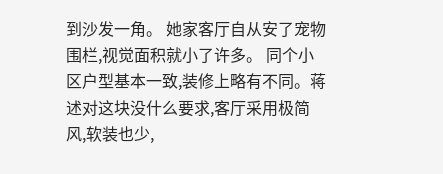到沙发一角。 她家客厅自从安了宠物围栏,视觉面积就小了许多。 同个小区户型基本一致,装修上略有不同。蒋述对这块没什么要求,客厅采用极简风,软装也少,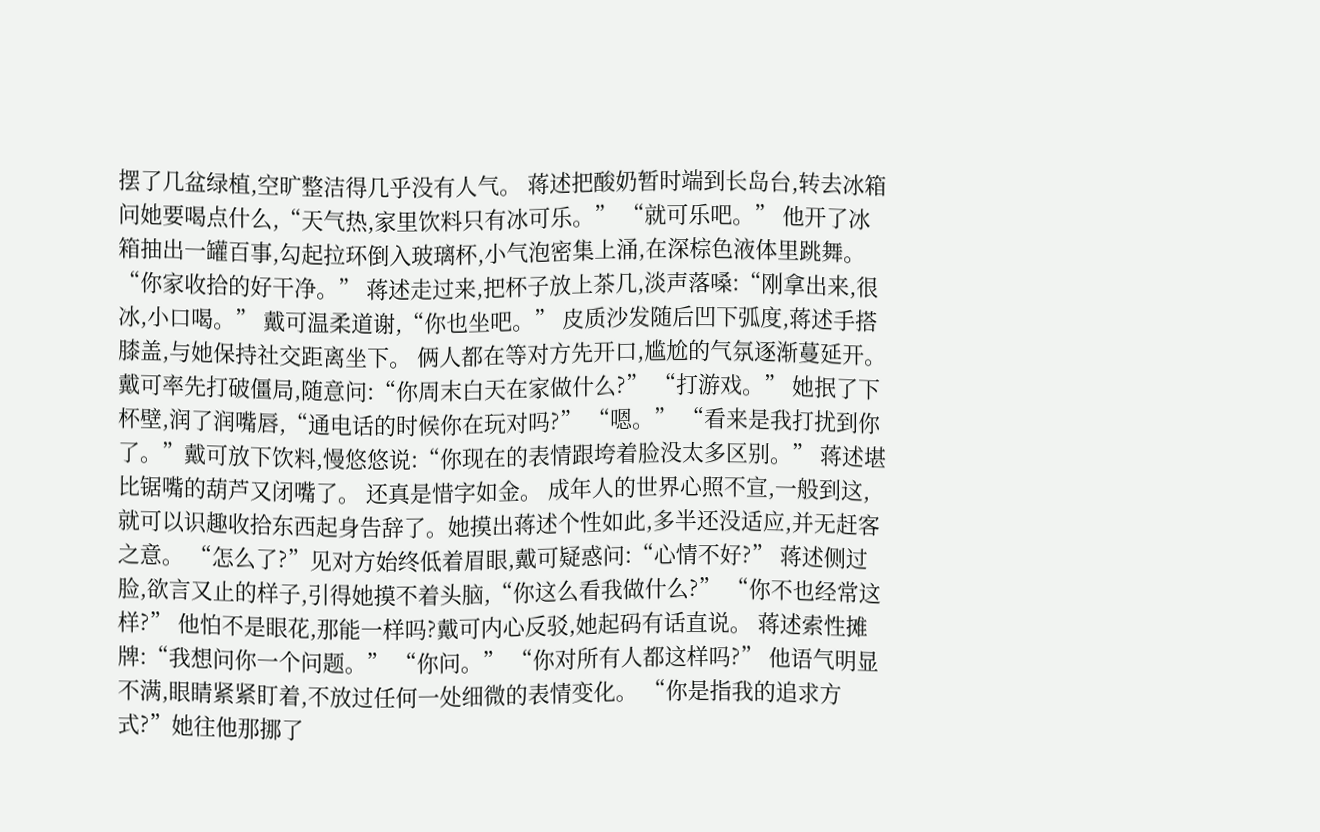摆了几盆绿植,空旷整洁得几乎没有人气。 蒋述把酸奶暂时端到长岛台,转去冰箱问她要喝点什么,“天气热,家里饮料只有冰可乐。” “就可乐吧。” 他开了冰箱抽出一罐百事,勾起拉环倒入玻璃杯,小气泡密集上涌,在深棕色液体里跳舞。 “你家收拾的好干净。” 蒋述走过来,把杯子放上茶几,淡声落嗓:“刚拿出来,很冰,小口喝。” 戴可温柔道谢,“你也坐吧。” 皮质沙发随后凹下弧度,蒋述手搭膝盖,与她保持社交距离坐下。 俩人都在等对方先开口,尴尬的气氛逐渐蔓延开。 戴可率先打破僵局,随意问:“你周末白天在家做什么?” “打游戏。” 她抿了下杯壁,润了润嘴唇,“通电话的时候你在玩对吗?” “嗯。” “看来是我打扰到你了。”戴可放下饮料,慢悠悠说:“你现在的表情跟垮着脸没太多区别。” 蒋述堪比锯嘴的葫芦又闭嘴了。 还真是惜字如金。 成年人的世界心照不宣,一般到这,就可以识趣收拾东西起身告辞了。她摸出蒋述个性如此,多半还没适应,并无赶客之意。 “怎么了?”见对方始终低着眉眼,戴可疑惑问:“心情不好?” 蒋述侧过脸,欲言又止的样子,引得她摸不着头脑,“你这么看我做什么?” “你不也经常这样?” 他怕不是眼花,那能一样吗?戴可内心反驳,她起码有话直说。 蒋述索性摊牌:“我想问你一个问题。” “你问。” “你对所有人都这样吗?” 他语气明显不满,眼睛紧紧盯着,不放过任何一处细微的表情变化。 “你是指我的追求方式?”她往他那挪了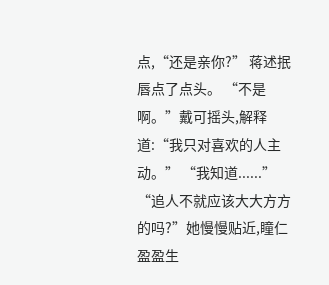点,“还是亲你?” 蒋述抿唇点了点头。 “不是啊。”戴可摇头,解释道:“我只对喜欢的人主动。” “我知道......” “追人不就应该大大方方的吗?”她慢慢贴近,瞳仁盈盈生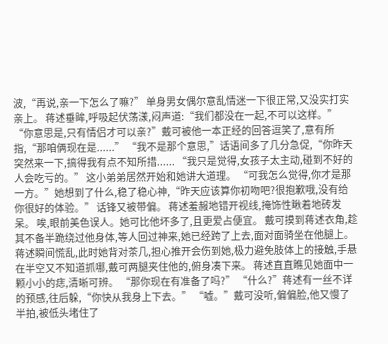波,“再说,亲一下怎么了嘛?” 单身男女偶尔意乱情迷一下很正常,又没实打实亲上。 蒋述垂眸,呼吸起伏荡漾,闷声道:“我们都没在一起,不可以这样。” “你意思是,只有情侣才可以亲?”戴可被他一本正经的回答逗笑了,意有所指,“那咱俩现在是......” “我不是那个意思,”话语间多了几分急促,“你昨天突然来一下,搞得我有点不知所措...... “我只是觉得,女孩子太主动,碰到不好的人会吃亏的。” 这小弟弟居然开始和她讲大道理。 “可我怎么觉得,你才是那一方。”她想到了什么,稳了稳心神,“昨天应该算你初吻吧?很抱歉哦,没有给你很好的体验。” 话锋又被带偏。 蒋述羞赧地错开视线,掩饰性瞅着地砖发呆。 唉,眼前美色误人。她可比他坏多了,且更爱占便宜。 戴可摸到蒋述衣角,趁其不备半跪绕过他身体,等人回过神来,她已经跨了上去,面对面骑坐在他腿上。 蒋述瞬间慌乱,此时她背对茶几,担心推开会伤到她,极力避免肢体上的接触,手悬在半空又不知道抓哪,戴可两腿夹住他的,俯身凑下来。 蒋述直直瞧见她面中一颗小小的痣,清晰可辨。 “那你现在有准备了吗?” “什么?”蒋述有一丝不详的预感,往后躲,“你快从我身上下去。” “嘘。”戴可没听,偏偏脸,他又慢了半拍,被低头堵住了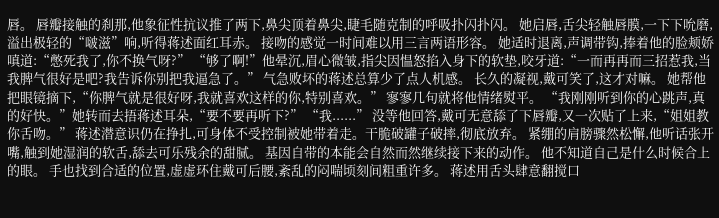唇。 唇瓣接触的刹那,他象征性抗议推了两下,鼻尖顶着鼻尖,睫毛随克制的呼吸扑闪扑闪。 她启唇,舌尖轻触唇膜,一下下吮磨,溢出极轻的“啵滋”响,听得蒋述面红耳赤。 接吻的感觉一时间难以用三言两语形容。 她适时退离,声调带钩,捧着他的脸颊娇嗔道:“憋死我了,你不换气呀?” “够了啊!”他晕沉,眉心微皱,指尖因愠怒掐入身下的软垫,咬牙道:“一而再再而三招惹我,当我脾气很好是吧?我告诉你别把我逼急了。” 气急败坏的蒋述总算少了点人机感。 长久的凝视,戴可笑了,这才对嘛。 她帮他把眼镜摘下,“你脾气就是很好呀,我就喜欢这样的你,特别喜欢。” 寥寥几句就将他情绪熨平。 “我刚刚听到你的心跳声,真的好快。”她转而去捂蒋述耳朵,“要不要再听下?” “我......” 没等他回答,戴可无意舔了下唇瓣,又一次贴了上来,“姐姐教你舌吻。” 蒋述潜意识仍在挣扎,可身体不受控制被她带着走。干脆破罐子破摔,彻底放弃。 紧绷的肩膀骤然松懈,他听话张开嘴,触到她湿润的软舌,舔去可乐残余的甜腻。 基因自带的本能会自然而然继续接下来的动作。 他不知道自己是什么时候合上的眼。 手也找到合适的位置,虚虚环住戴可后腰,紊乱的闷喘顷刻间粗重许多。 蒋述用舌头肆意翻搅口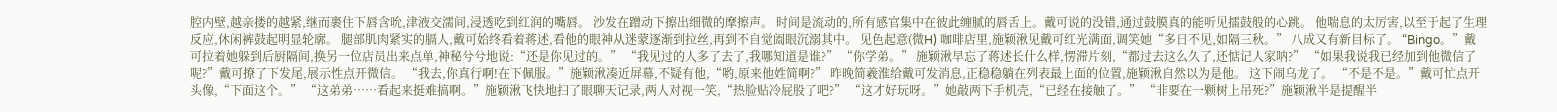腔内壁,越亲搂的越紧,继而裹住下唇含吮,津液交濡间,浸透吃到红润的嘴唇。 沙发在蹭动下擦出细微的摩擦声。 时间是流动的,所有感官集中在彼此缠腻的唇舌上。戴可说的没错,通过鼓膜真的能听见擂鼓般的心跳。 他喘息的太厉害,以至于起了生理反应,休闲裤鼓起明显轮廓。 腿部肌肉紧实的膈人,戴可始终看着蒋述,看他的眼神从迷蒙逐渐到拉丝,再到不自觉阖眼沉溺其中。 见色起意(微H) 咖啡店里,施颖湫见戴可红光满面,调笑她“多日不见,如隔三秋。” 八成又有新目标了。 “Bingo。”戴可拉着她躲到后厨隔间,换另一位店员出来点单,神秘兮兮地说:“还是你见过的。” “我见过的人多了去了,我哪知道是谁?” “你学弟。” 施颖湫早忘了蒋述长什么样,愣滞片刻,“都过去这么久了,还惦记人家呐?” “如果我说我已经加到他微信了呢?”戴可撩了下发尾,展示性点开微信。 “我去,你真行啊!在下佩服。”施颖湫凑近屏幕,不疑有他,“哟,原来他姓简啊?” 昨晚简羲淮给戴可发消息,正稳稳躺在列表最上面的位置,施颖湫自然以为是他。 这下闹乌龙了。 “不是不是。”戴可忙点开头像,“下面这个。” “这弟弟……看起来挺难搞啊。”施颖湫飞快地扫了眼聊天记录,两人对视一笑,“热脸贴冷屁股了吧?” “这才好玩呀。”她敲两下手机壳,“已经在接触了。” “非要在一颗树上吊死?”施颖湫半是提醒半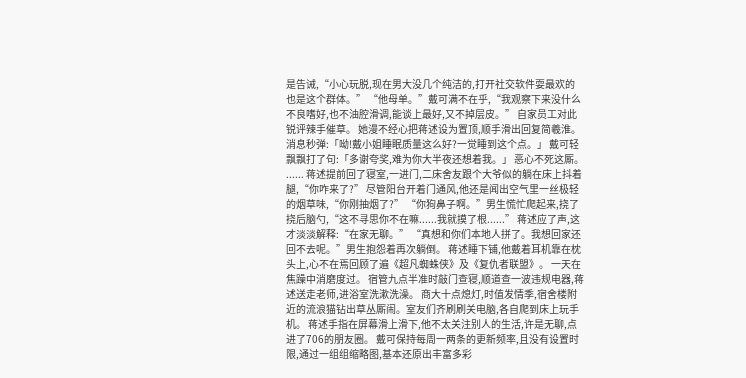是告诫,“小心玩脱,现在男大没几个纯洁的,打开社交软件耍最欢的也是这个群体。” “他母单。”戴可满不在乎,“我观察下来没什么不良嗜好,也不油腔滑调,能谈上最好,又不掉层皮。” 自家员工对此锐评辣手催草。 她漫不经心把蒋述设为置顶,顺手滑出回复简羲淮。 消息秒弹:「呦!戴小姐睡眠质量这么好?一觉睡到这个点。」 戴可轻飘飘打了句:「多谢夸奖,难为你大半夜还想着我。」 恶心不死这厮。 ...... 蒋述提前回了寝室,一进门,二床舍友跟个大爷似的躺在床上抖着腿,“你咋来了?” 尽管阳台开着门通风,他还是闻出空气里一丝极轻的烟草味,“你刚抽烟了?” “你狗鼻子啊。”男生慌忙爬起来,挠了挠后脑勺,“这不寻思你不在嘛......我就摸了根......” 蒋述应了声,这才淡淡解释:“在家无聊。” “真想和你们本地人拼了。我想回家还回不去呢。”男生抱怨着再次躺倒。 蒋述睡下铺,他戴着耳机靠在枕头上,心不在焉回顾了遍《超凡蜘蛛侠》及《复仇者联盟》。 一天在焦躁中消磨度过。 宿管九点半准时敲门查寝,顺道查一波违规电器,蒋述送走老师,进浴室洗漱洗澡。 商大十点熄灯,时值发情季,宿舍楼附近的流浪猫钻出草丛厮闹。室友们齐刷刷关电脑,各自爬到床上玩手机。 蒋述手指在屏幕滑上滑下,他不太关注别人的生活,许是无聊,点进了706的朋友圈。 戴可保持每周一两条的更新频率,且没有设置时限,通过一组组缩略图,基本还原出丰富多彩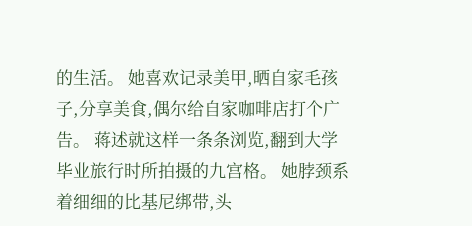的生活。 她喜欢记录美甲,晒自家毛孩子,分享美食,偶尔给自家咖啡店打个广告。 蒋述就这样一条条浏览,翻到大学毕业旅行时所拍摄的九宫格。 她脖颈系着细细的比基尼绑带,头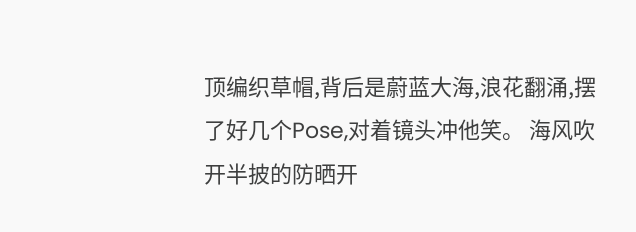顶编织草帽,背后是蔚蓝大海,浪花翻涌,摆了好几个Pose,对着镜头冲他笑。 海风吹开半披的防晒开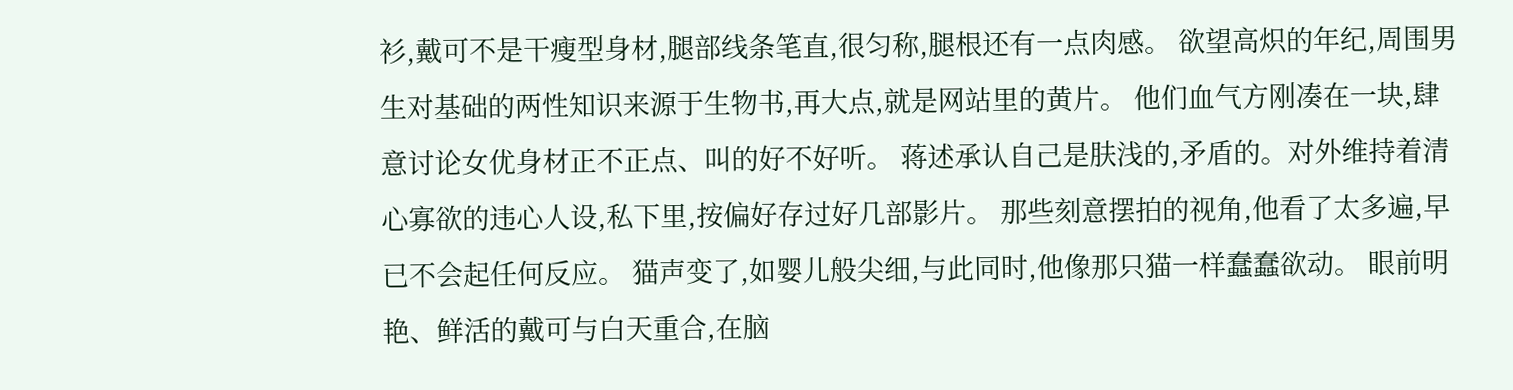衫,戴可不是干瘦型身材,腿部线条笔直,很匀称,腿根还有一点肉感。 欲望高炽的年纪,周围男生对基础的两性知识来源于生物书,再大点,就是网站里的黄片。 他们血气方刚凑在一块,肆意讨论女优身材正不正点、叫的好不好听。 蒋述承认自己是肤浅的,矛盾的。对外维持着清心寡欲的违心人设,私下里,按偏好存过好几部影片。 那些刻意摆拍的视角,他看了太多遍,早已不会起任何反应。 猫声变了,如婴儿般尖细,与此同时,他像那只猫一样蠢蠢欲动。 眼前明艳、鲜活的戴可与白天重合,在脑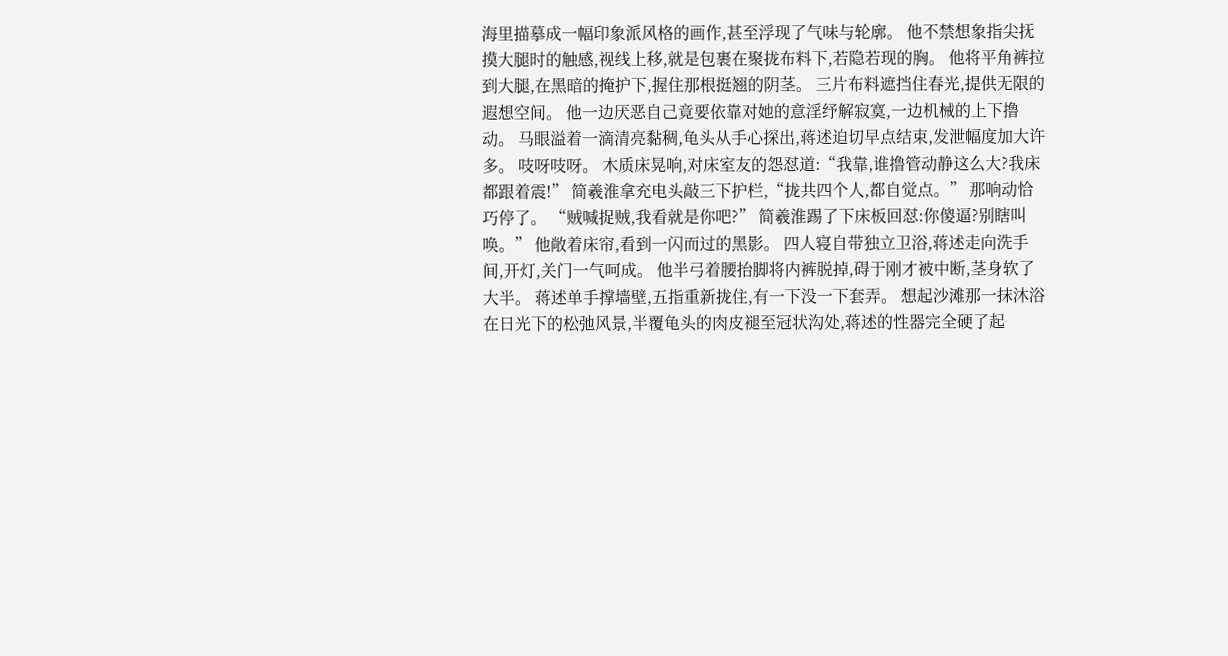海里描摹成一幅印象派风格的画作,甚至浮现了气味与轮廓。 他不禁想象指尖抚摸大腿时的触感,视线上移,就是包裹在聚拢布料下,若隐若现的胸。 他将平角裤拉到大腿,在黑暗的掩护下,握住那根挺翘的阴茎。 三片布料遮挡住春光,提供无限的遐想空间。 他一边厌恶自己竟要依靠对她的意淫纾解寂寞,一边机械的上下撸动。 马眼溢着一滴清亮黏稠,龟头从手心探出,蒋述迫切早点结束,发泄幅度加大许多。 吱呀吱呀。 木质床晃响,对床室友的怨怼道:“我靠,谁撸管动静这么大?我床都跟着震!” 简羲淮拿充电头敲三下护栏,“拢共四个人,都自觉点。” 那响动恰巧停了。 “贼喊捉贼,我看就是你吧?” 简羲淮踢了下床板回怼:你傻逼?别瞎叫唤。” 他敞着床帘,看到一闪而过的黑影。 四人寝自带独立卫浴,蒋述走向洗手间,开灯,关门一气呵成。 他半弓着腰抬脚将内裤脱掉,碍于刚才被中断,茎身软了大半。 蒋述单手撑墙壁,五指重新拢住,有一下没一下套弄。 想起沙滩那一抹沐浴在日光下的松弛风景,半覆龟头的肉皮褪至冠状沟处,蒋述的性器完全硬了起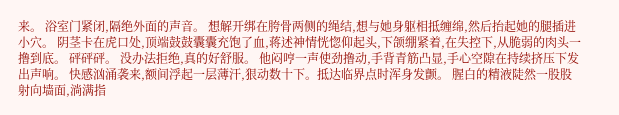来。 浴室门紧闭,隔绝外面的声音。 想解开绑在胯骨两侧的绳结,想与她身躯相抵缠绵,然后抬起她的腿插进小穴。 阴茎卡在虎口处,顶端鼓鼓囊囊充饱了血,蒋述神情恍惚仰起头,下颌绷紧着,在失控下,从脆弱的肉头一撸到底。 砰砰砰。 没办法拒绝,真的好舒服。 他闷哼一声使劲撸动,手背青筋凸显,手心空隙在持续挤压下发出声响。 快感汹涌袭来,额间浮起一层薄汗,狠动数十下。抵达临界点时浑身发颤。 腥白的精液陡然一股股射向墙面,淌满指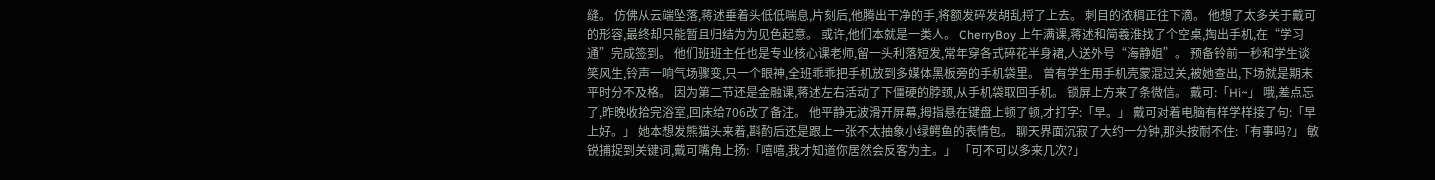缝。 仿佛从云端坠落,蒋述垂着头低低喘息,片刻后,他腾出干净的手,将额发碎发胡乱捋了上去。 刺目的浓稠正往下滴。 他想了太多关于戴可的形容,最终却只能暂且归结为为见色起意。 或许,他们本就是一类人。 CherryBoy 上午满课,蒋述和简羲淮找了个空桌,掏出手机,在“学习通”完成签到。 他们班班主任也是专业核心课老师,留一头利落短发,常年穿各式碎花半身裙,人送外号“海静姐”。 预备铃前一秒和学生谈笑风生,铃声一响气场骤变,只一个眼神,全班乖乖把手机放到多媒体黑板旁的手机袋里。 曾有学生用手机壳蒙混过关,被她查出,下场就是期末平时分不及格。 因为第二节还是金融课,蒋述左右活动了下僵硬的脖颈,从手机袋取回手机。 锁屏上方来了条微信。 戴可:「Hi~」 哦,差点忘了,昨晚收拾完浴室,回床给706改了备注。 他平静无波滑开屏幕,拇指悬在键盘上顿了顿,才打字:「早。」 戴可对着电脑有样学样接了句:「早上好。」 她本想发熊猫头来着,斟酌后还是跟上一张不太抽象小绿鳄鱼的表情包。 聊天界面沉寂了大约一分钟,那头按耐不住:「有事吗?」 敏锐捕捉到关键词,戴可嘴角上扬:「嘻嘻,我才知道你居然会反客为主。」 「可不可以多来几次?」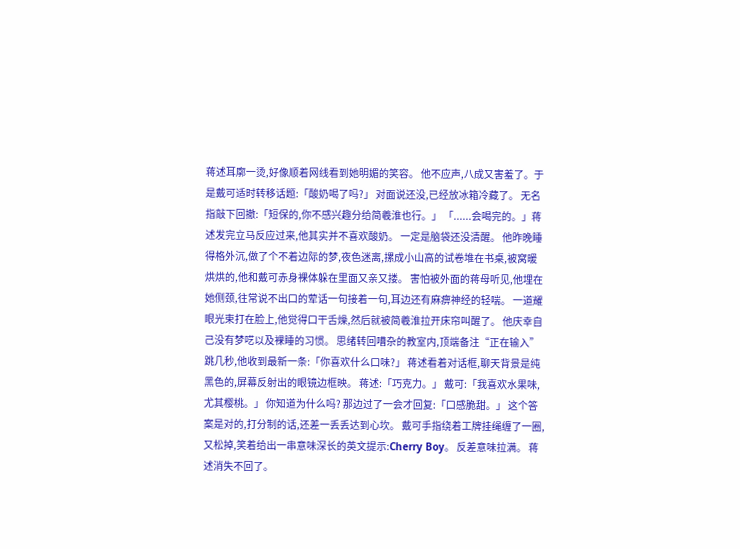蒋述耳廓一烫,好像顺着网线看到她明媚的笑容。 他不应声,八成又害羞了。于是戴可适时转移话题:「酸奶喝了吗?」 对面说还没,已经放冰箱冷藏了。 无名指敲下回撤:「短保的,你不感兴趣分给简羲淮也行。」 「......会喝完的。」蒋述发完立马反应过来,他其实并不喜欢酸奶。 一定是脑袋还没清醒。 他昨晚睡得格外沉,做了个不着边际的梦,夜色迷离,摞成小山高的试卷堆在书桌,被窝暖烘烘的,他和戴可赤身裸体躲在里面又亲又搂。 害怕被外面的蒋母听见,他埋在她侧颈,往常说不出口的荤话一句接着一句,耳边还有麻痹神经的轻喘。 一道耀眼光束打在脸上,他觉得口干舌燥,然后就被简羲淮拉开床帘叫醒了。 他庆幸自己没有梦呓以及裸睡的习惯。 思绪转回嘈杂的教室内,顶端备注“正在输入”跳几秒,他收到最新一条:「你喜欢什么口味?」 蒋述看着对话框,聊天背景是纯黑色的,屏幕反射出的眼镜边框映。 蒋述:「巧克力。」 戴可:「我喜欢水果味,尤其樱桃。」 你知道为什么吗? 那边过了一会才回复:「口感脆甜。」 这个答案是对的,打分制的话,还差一丢丢达到心坎。 戴可手指绕着工牌挂绳缠了一圈,又松掉,笑着给出一串意味深长的英文提示:Cherry Boy。 反差意味拉满。 蒋述消失不回了。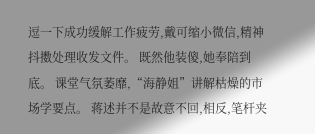逗一下成功缓解工作疲劳,戴可缩小微信,精神抖擞处理收发文件。 既然他装傻,她奉陪到底。 课堂气氛萎靡,“海静姐”讲解枯燥的市场学要点。 蒋述并不是故意不回,相反,笔杆夹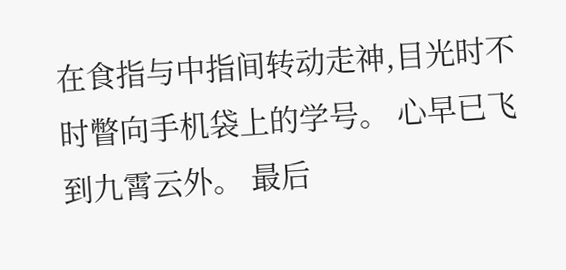在食指与中指间转动走神,目光时不时瞥向手机袋上的学号。 心早已飞到九霄云外。 最后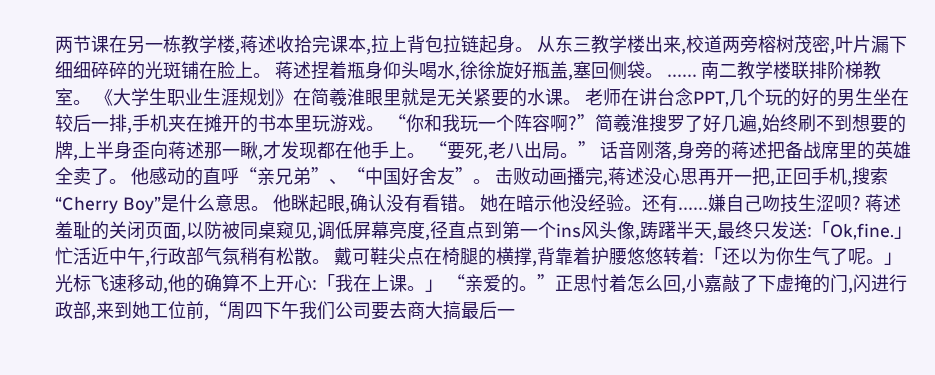两节课在另一栋教学楼,蒋述收拾完课本,拉上背包拉链起身。 从东三教学楼出来,校道两旁榕树茂密,叶片漏下细细碎碎的光斑铺在脸上。 蒋述捏着瓶身仰头喝水,徐徐旋好瓶盖,塞回侧袋。 ...... 南二教学楼联排阶梯教室。 《大学生职业生涯规划》在简羲淮眼里就是无关紧要的水课。 老师在讲台念PPT,几个玩的好的男生坐在较后一排,手机夹在摊开的书本里玩游戏。 “你和我玩一个阵容啊?”简羲淮搜罗了好几遍,始终刷不到想要的牌,上半身歪向蒋述那一瞅,才发现都在他手上。 “要死,老八出局。” 话音刚落,身旁的蒋述把备战席里的英雄全卖了。 他感动的直呼“亲兄弟”、“中国好舍友”。 击败动画播完,蒋述没心思再开一把,正回手机,搜索“Cherry Boy”是什么意思。 他眯起眼,确认没有看错。 她在暗示他没经验。还有......嫌自己吻技生涩呗? 蒋述羞耻的关闭页面,以防被同桌窥见,调低屏幕亮度,径直点到第一个ins风头像,踌躇半天,最终只发送:「Ok,fine.」 忙活近中午,行政部气氛稍有松散。 戴可鞋尖点在椅腿的横撑,背靠着护腰悠悠转着:「还以为你生气了呢。」 光标飞速移动,他的确算不上开心:「我在上课。」 “亲爱的。”正思忖着怎么回,小嘉敲了下虚掩的门,闪进行政部,来到她工位前,“周四下午我们公司要去商大搞最后一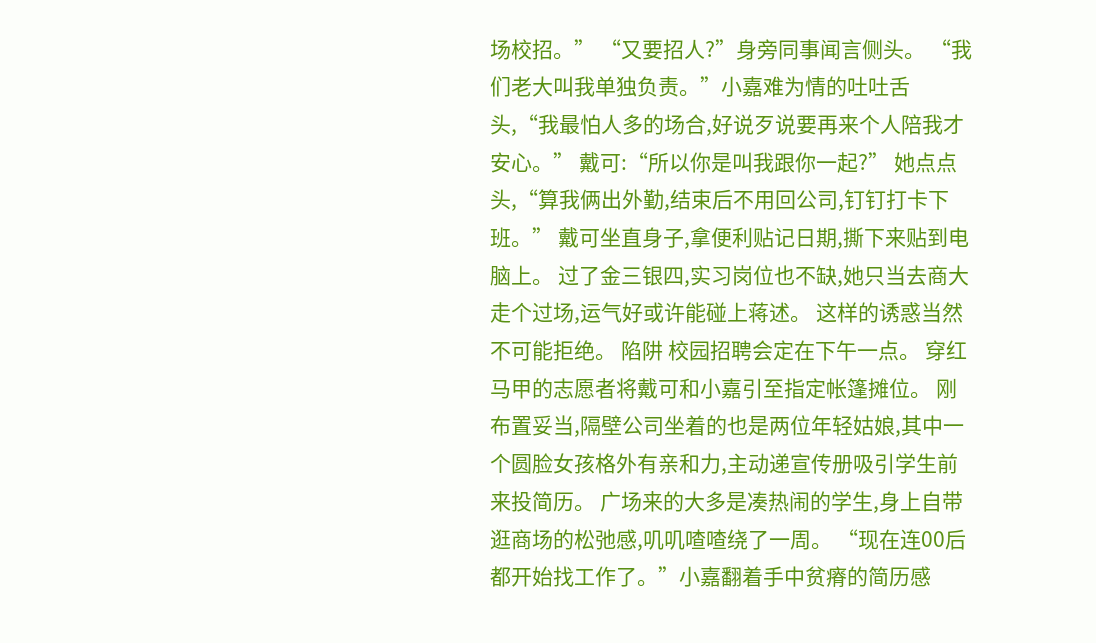场校招。” “又要招人?”身旁同事闻言侧头。 “我们老大叫我单独负责。”小嘉难为情的吐吐舌头,“我最怕人多的场合,好说歹说要再来个人陪我才安心。” 戴可:“所以你是叫我跟你一起?” 她点点头,“算我俩出外勤,结束后不用回公司,钉钉打卡下班。” 戴可坐直身子,拿便利贴记日期,撕下来贴到电脑上。 过了金三银四,实习岗位也不缺,她只当去商大走个过场,运气好或许能碰上蒋述。 这样的诱惑当然不可能拒绝。 陷阱 校园招聘会定在下午一点。 穿红马甲的志愿者将戴可和小嘉引至指定帐篷摊位。 刚布置妥当,隔壁公司坐着的也是两位年轻姑娘,其中一个圆脸女孩格外有亲和力,主动递宣传册吸引学生前来投简历。 广场来的大多是凑热闹的学生,身上自带逛商场的松弛感,叽叽喳喳绕了一周。 “现在连00后都开始找工作了。”小嘉翻着手中贫瘠的简历感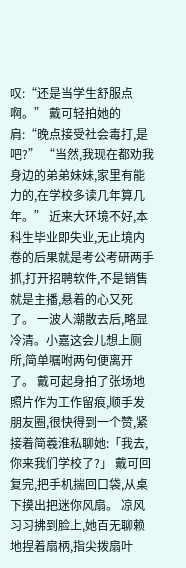叹:“还是当学生舒服点啊。” 戴可轻拍她的肩:“晚点接受社会毒打,是吧?” “当然,我现在都劝我身边的弟弟妹妹,家里有能力的,在学校多读几年算几年。” 近来大环境不好,本科生毕业即失业,无止境内卷的后果就是考公考研两手抓,打开招聘软件,不是销售就是主播,悬着的心又死了。 一波人潮散去后,略显冷清。小嘉这会儿想上厕所,简单嘱咐两句便离开了。 戴可起身拍了张场地照片作为工作留痕,顺手发朋友圈,很快得到一个赞,紧接着简羲淮私聊她:「我去,你来我们学校了?」 戴可回复完,把手机揣回口袋,从桌下摸出把迷你风扇。 凉风习习拂到脸上,她百无聊赖地捏着扇柄,指尖拨扇叶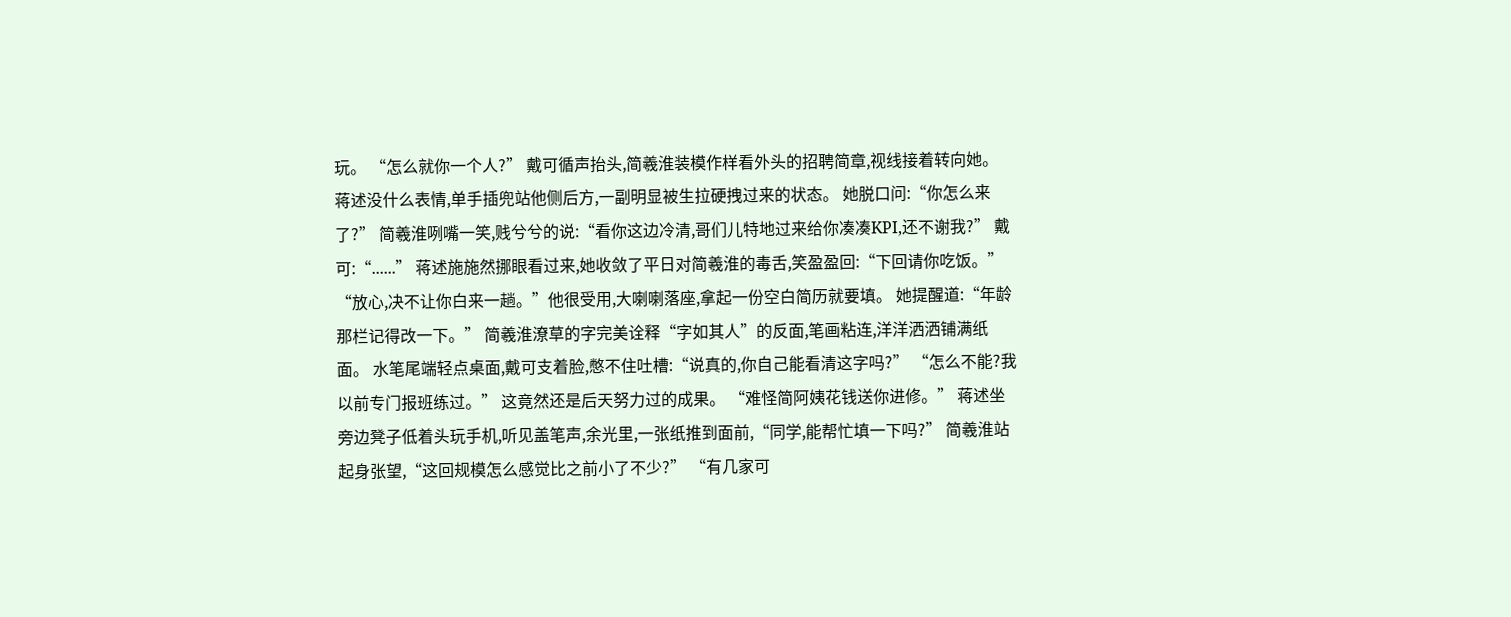玩。 “怎么就你一个人?” 戴可循声抬头,简羲淮装模作样看外头的招聘简章,视线接着转向她。 蒋述没什么表情,单手插兜站他侧后方,一副明显被生拉硬拽过来的状态。 她脱口问:“你怎么来了?” 简羲淮咧嘴一笑,贱兮兮的说:“看你这边冷清,哥们儿特地过来给你凑凑KPI,还不谢我?” 戴可:“......” 蒋述施施然挪眼看过来,她收敛了平日对简羲淮的毒舌,笑盈盈回:“下回请你吃饭。” “放心,决不让你白来一趟。”他很受用,大喇喇落座,拿起一份空白简历就要填。 她提醒道:“年龄那栏记得改一下。” 简羲淮潦草的字完美诠释“字如其人”的反面,笔画粘连,洋洋洒洒铺满纸面。 水笔尾端轻点桌面,戴可支着脸,憋不住吐槽:“说真的,你自己能看清这字吗?” “怎么不能?我以前专门报班练过。” 这竟然还是后天努力过的成果。 “难怪简阿姨花钱送你进修。” 蒋述坐旁边凳子低着头玩手机,听见盖笔声,余光里,一张纸推到面前,“同学,能帮忙填一下吗?” 简羲淮站起身张望,“这回规模怎么感觉比之前小了不少?” “有几家可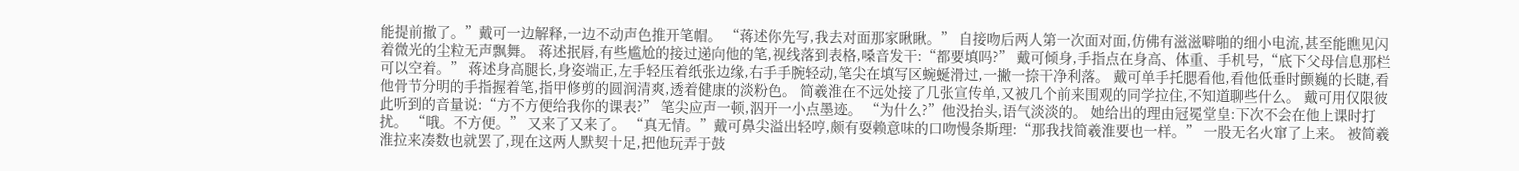能提前撤了。”戴可一边解释,一边不动声色推开笔帽。 “蒋述你先写,我去对面那家瞅瞅。” 自接吻后两人第一次面对面,仿佛有滋滋噼啪的细小电流,甚至能瞧见闪着微光的尘粒无声飘舞。 蒋述抿唇,有些尴尬的接过递向他的笔,视线落到表格,嗓音发干:“都要填吗?” 戴可倾身,手指点在身高、体重、手机号,“底下父母信息那栏可以空着。” 蒋述身高腿长,身姿端正,左手轻压着纸张边缘,右手手腕轻动,笔尖在填写区蜿蜒滑过,一撇一捺干净利落。 戴可单手托腮看他,看他低垂时颤巍的长睫,看他骨节分明的手指握着笔,指甲修剪的圆润清爽,透着健康的淡粉色。 简羲淮在不远处接了几张宣传单,又被几个前来围观的同学拉住,不知道聊些什么。 戴可用仅限彼此听到的音量说:“方不方便给我你的课表?” 笔尖应声一顿,泅开一小点墨迹。 “为什么?”他没抬头,语气淡淡的。 她给出的理由冠冕堂皇:下次不会在他上课时打扰。 “哦。不方便。” 又来了又来了。 “真无情。”戴可鼻尖溢出轻哼,颇有耍赖意味的口吻慢条斯理:“那我找简羲淮要也一样。” 一股无名火窜了上来。 被简羲淮拉来凑数也就罢了,现在这两人默契十足,把他玩弄于鼓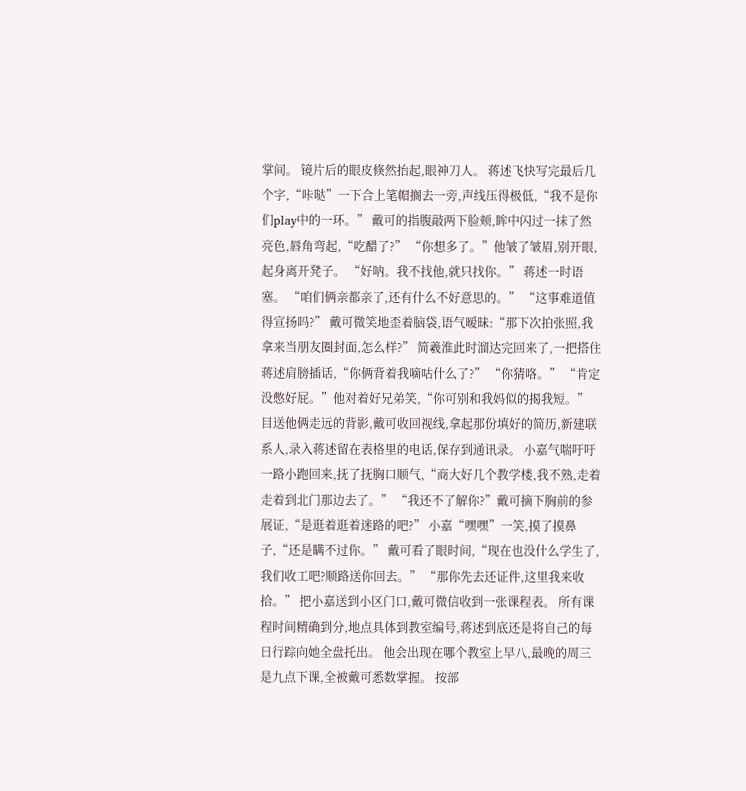掌间。 镜片后的眼皮倏然抬起,眼神刀人。 蒋述飞快写完最后几个字,“咔哒”一下合上笔帽搁去一旁,声线压得极低,“我不是你们play中的一环。” 戴可的指腹敲两下脸颊,眸中闪过一抹了然亮色,唇角弯起,“吃醋了?” “你想多了。”他皱了皱眉,别开眼,起身离开凳子。 “好呐。我不找他,就只找你。” 蒋述一时语塞。 “咱们俩亲都亲了,还有什么不好意思的。” “这事难道值得宣扬吗?” 戴可微笑地歪着脑袋,语气暧昧:“那下次拍张照,我拿来当朋友圈封面,怎么样?” 简羲淮此时溜达完回来了,一把搭住蒋述肩膀插话,“你俩背着我嘀咕什么了?” “你猜咯。” “肯定没憋好屁。”他对着好兄弟笑,“你可别和我妈似的揭我短。” 目送他俩走远的背影,戴可收回视线,拿起那份填好的简历,新建联系人,录入蒋述留在表格里的电话,保存到通讯录。 小嘉气喘吁吁一路小跑回来,抚了抚胸口顺气,“商大好几个教学楼,我不熟,走着走着到北门那边去了。” “我还不了解你?”戴可摘下胸前的参展证,“是逛着逛着迷路的吧?” 小嘉“嘿嘿”一笑,摸了摸鼻子,“还是瞒不过你。” 戴可看了眼时间,“现在也没什么学生了,我们收工吧?顺路送你回去。” “那你先去还证件,这里我来收拾。” 把小嘉送到小区门口,戴可微信收到一张课程表。 所有课程时间精确到分,地点具体到教室编号,蒋述到底还是将自己的每日行踪向她全盘托出。 他会出现在哪个教室上早八,最晚的周三是九点下课,全被戴可悉数掌握。 按部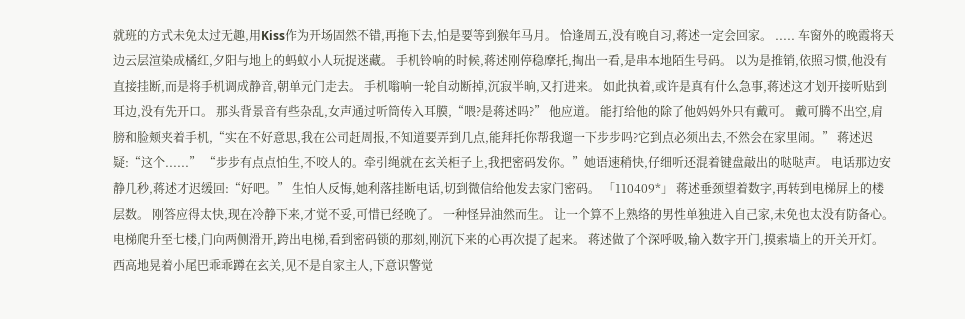就班的方式未免太过无趣,用Kiss作为开场固然不错,再拖下去,怕是要等到猴年马月。 恰逢周五,没有晚自习,蒋述一定会回家。 ..... 车窗外的晚霞将天边云层渲染成橘红,夕阳与地上的蚂蚁小人玩捉迷藏。 手机铃响的时候,蒋述刚停稳摩托,掏出一看,是串本地陌生号码。 以为是推销,依照习惯,他没有直接挂断,而是将手机调成静音,朝单元门走去。 手机嗡响一轮自动断掉,沉寂半晌,又打进来。 如此执着,或许是真有什么急事,蒋述这才划开接听贴到耳边,没有先开口。 那头背景音有些杂乱,女声通过听筒传入耳膜,“喂?是蒋述吗?” 他应道。 能打给他的除了他妈妈外只有戴可。 戴可腾不出空,肩膀和脸颊夹着手机,“实在不好意思,我在公司赶周报,不知道要弄到几点,能拜托你帮我遛一下步步吗?它到点必须出去,不然会在家里闹。” 蒋述迟疑:“这个......” “步步有点点怕生,不咬人的。牵引绳就在玄关柜子上,我把密码发你。”她语速稍快,仔细听还混着键盘敲出的哒哒声。 电话那边安静几秒,蒋述才迟缓回:“好吧。” 生怕人反悔,她利落挂断电话,切到微信给他发去家门密码。 「110409*」 蒋述垂颈望着数字,再转到电梯屏上的楼层数。 刚答应得太快,现在冷静下来,才觉不妥,可惜已经晚了。 一种怪异油然而生。 让一个算不上熟络的男性单独进入自己家,未免也太没有防备心。 电梯爬升至七楼,门向两侧滑开,跨出电梯,看到密码锁的那刻,刚沉下来的心再次提了起来。 蒋述做了个深呼吸,输入数字开门,摸索墙上的开关开灯。 西高地晃着小尾巴乖乖蹲在玄关,见不是自家主人,下意识警觉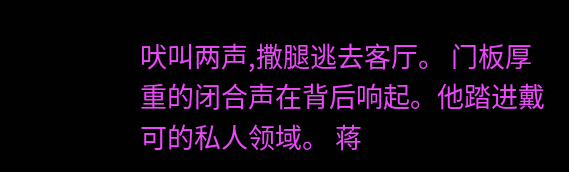吠叫两声,撒腿逃去客厅。 门板厚重的闭合声在背后响起。他踏进戴可的私人领域。 蒋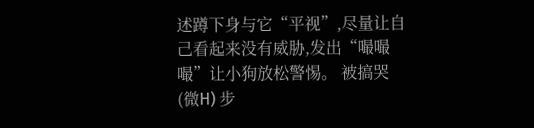述蹲下身与它“平视”,尽量让自己看起来没有威胁,发出“嘬嘬嘬”让小狗放松警惕。 被搞哭(微H) 步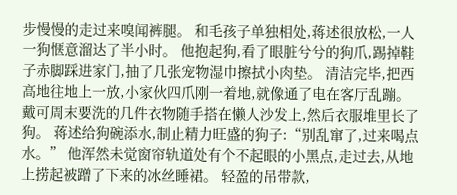步慢慢的走过来嗅闻裤腿。 和毛孩子单独相处,蒋述很放松,一人一狗惬意溜达了半小时。 他抱起狗,看了眼脏兮兮的狗爪,踢掉鞋子赤脚踩进家门,抽了几张宠物湿巾擦拭小肉垫。 清洁完毕,把西高地往地上一放,小家伙四爪刚一着地,就像通了电在客厅乱蹦。 戴可周末要洗的几件衣物随手搭在懒人沙发上,然后衣服堆里长了狗。 蒋述给狗碗添水,制止精力旺盛的狗子:“别乱窜了,过来喝点水。” 他浑然未觉窗帘轨道处有个不起眼的小黑点,走过去,从地上捞起被蹭了下来的冰丝睡裙。 轻盈的吊带款,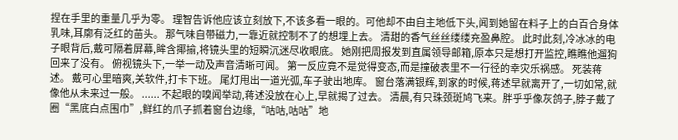捏在手里的重量几乎为零。 理智告诉他应该立刻放下,不该多看一眼的。可他却不由自主地低下头,闻到她留在料子上的白百合身体乳味,耳廓有泛红的苗头。 那气味自带磁力,一靠近就控制不了的想埋上去。 清甜的香气丝丝缕缕充盈鼻腔。 此时此刻,冷冰冰的电子眼背后,戴可隔着屏幕,眸含揶揄,将镜头里的短瞬沉迷尽收眼底。 她刚把周报发到直属领导邮箱,原本只是想打开监控,瞧瞧他遛狗回来了没有。 俯视镜头下,一举一动及声音清晰可闻。 第一反应竟不是觉得变态,而是撞破表里不一行径的幸灾乐祸感。 死装蒋述。 戴可心里暗爽,关软件,打卡下班。 尾灯甩出一道光弧,车子驶出地库。 窗台落满银辉,到家的时候,蒋述早就离开了,一切如常,就像他从未来过一般。 ...... 不起眼的嗅闻举动,蒋述没放在心上,早就揭了过去。 清晨,有只珠颈斑鸠飞来。胖乎乎像灰鸽子,脖子戴了圈“黑底白点围巾”,鲜红的爪子抓着窗台边缘,“咕咕,咕咕”地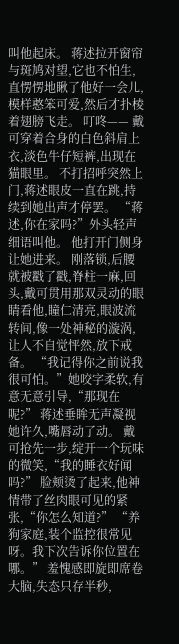叫他起床。 蒋述拉开窗帘与斑鸠对望,它也不怕生,直愣愣地瞅了他好一会儿,模样憨笨可爱,然后才扑棱着翅膀飞走。 叮咚—— 戴可穿着合身的白色斜肩上衣,淡色牛仔短裤,出现在猫眼里。 不打招呼突然上门,蒋述眼皮一直在跳,持续到她出声才停罢。 “蒋述,你在家吗?”外头轻声细语叫他。 他打开门侧身让她进来。 刚落锁,后腰就被戳了戳,脊柱一麻,回头,戴可贯用那双灵动的眼睛看他,瞳仁清亮,眼波流转间,像一处神秘的漩涡,让人不自觉怦然,放下戒备。 “我记得你之前说我很可怕。”她咬字柔软,有意无意引导,“那现在呢?” 蒋述垂眸无声凝视她许久,嘴唇动了动。 戴可抢先一步,绽开一个玩味的微笑,“我的睡衣好闻吗?” 脸颊烫了起来,他神情带了丝肉眼可见的紧张,“你怎么知道?” “养狗家庭,装个监控很常见呀。我下次告诉你位置在哪。” 羞愧感即旋即席卷大脑,失态只存半秒,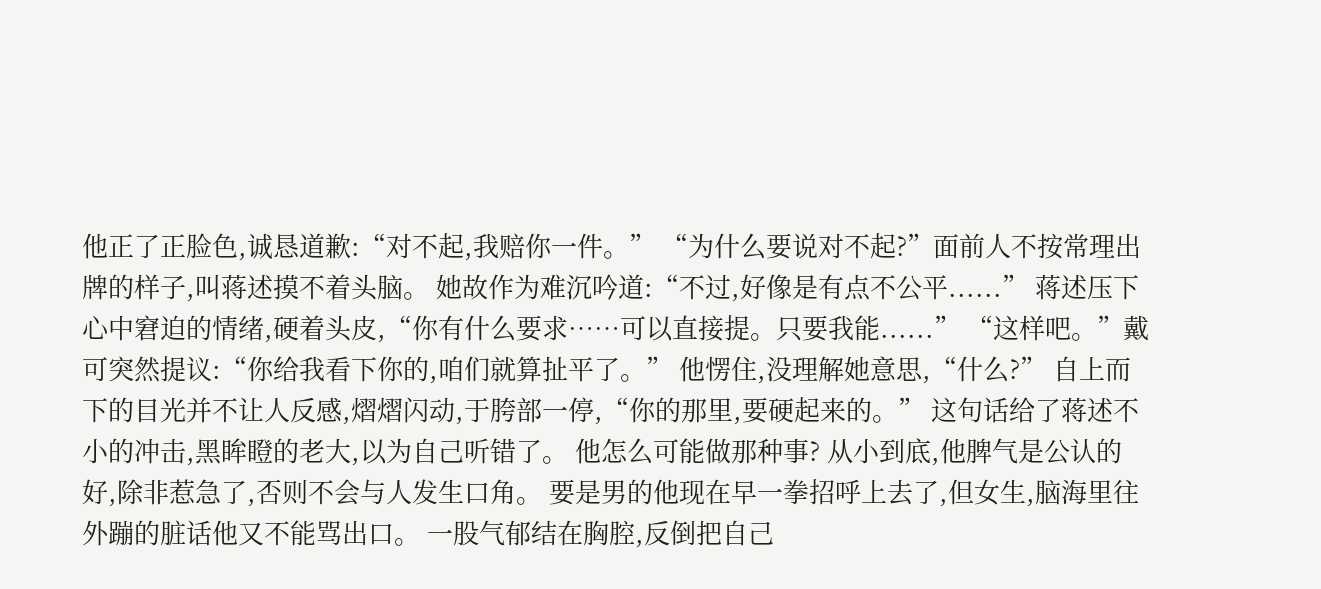他正了正脸色,诚恳道歉:“对不起,我赔你一件。” “为什么要说对不起?”面前人不按常理出牌的样子,叫蒋述摸不着头脑。 她故作为难沉吟道:“不过,好像是有点不公平......” 蒋述压下心中窘迫的情绪,硬着头皮,“你有什么要求……可以直接提。只要我能......” “这样吧。”戴可突然提议:“你给我看下你的,咱们就算扯平了。” 他愣住,没理解她意思,“什么?” 自上而下的目光并不让人反感,熠熠闪动,于胯部一停,“你的那里,要硬起来的。” 这句话给了蒋述不小的冲击,黑眸瞪的老大,以为自己听错了。 他怎么可能做那种事? 从小到底,他脾气是公认的好,除非惹急了,否则不会与人发生口角。 要是男的他现在早一拳招呼上去了,但女生,脑海里往外蹦的脏话他又不能骂出口。 一股气郁结在胸腔,反倒把自己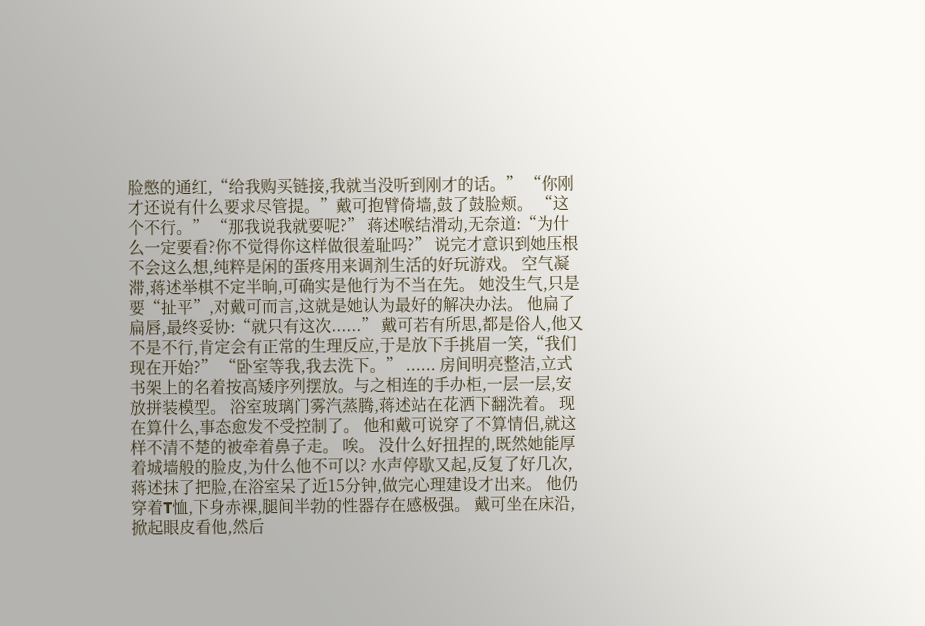脸憋的通红,“给我购买链接,我就当没听到刚才的话。” “你刚才还说有什么要求尽管提。”戴可抱臂倚墙,鼓了鼓脸颊。 “这个不行。” “那我说我就要呢?” 蒋述喉结滑动,无奈道:“为什么一定要看?你不觉得你这样做很羞耻吗?” 说完才意识到她压根不会这么想,纯粹是闲的蛋疼用来调剂生活的好玩游戏。 空气凝滞,蒋述举棋不定半晌,可确实是他行为不当在先。 她没生气,只是要“扯平”,对戴可而言,这就是她认为最好的解决办法。 他扁了扁唇,最终妥协:“就只有这次......” 戴可若有所思,都是俗人,他又不是不行,肯定会有正常的生理反应,于是放下手挑眉一笑,“我们现在开始?” “卧室等我,我去洗下。” ...... 房间明亮整洁,立式书架上的名着按高矮序列摆放。与之相连的手办柜,一层一层,安放拼装模型。 浴室玻璃门雾汽蒸腾,蒋述站在花洒下翻洗着。 现在算什么,事态愈发不受控制了。 他和戴可说穿了不算情侣,就这样不清不楚的被牵着鼻子走。 唉。 没什么好扭捏的,既然她能厚着城墙般的脸皮,为什么他不可以? 水声停歇又起,反复了好几次,蒋述抹了把脸,在浴室呆了近15分钟,做完心理建设才出来。 他仍穿着T恤,下身赤裸,腿间半勃的性器存在感极强。 戴可坐在床沿,掀起眼皮看他,然后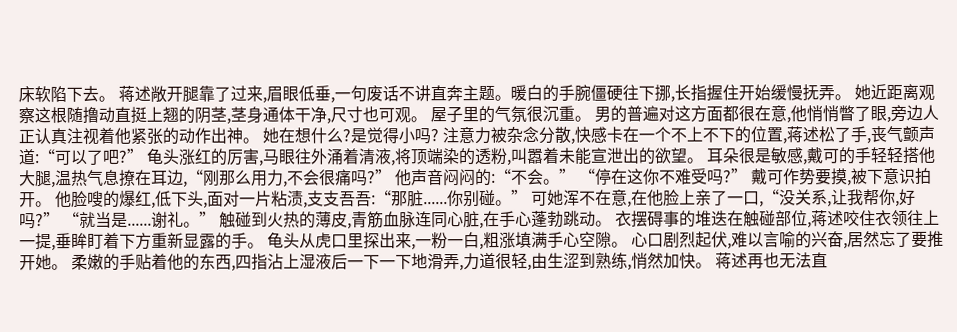床软陷下去。 蒋述敞开腿靠了过来,眉眼低垂,一句废话不讲直奔主题。暖白的手腕僵硬往下挪,长指握住开始缓慢抚弄。 她近距离观察这根随撸动直挺上翘的阴茎,茎身通体干净,尺寸也可观。 屋子里的气氛很沉重。 男的普遍对这方面都很在意,他悄悄瞥了眼,旁边人正认真注视着他紧张的动作出神。 她在想什么?是觉得小吗? 注意力被杂念分散,快感卡在一个不上不下的位置,蒋述松了手,丧气颤声道:“可以了吧?” 龟头涨红的厉害,马眼往外涌着清液,将顶端染的透粉,叫嚣着未能宣泄出的欲望。 耳朵很是敏感,戴可的手轻轻搭他大腿,温热气息撩在耳边,“刚那么用力,不会很痛吗?” 他声音闷闷的:“不会。” “停在这你不难受吗?” 戴可作势要摸,被下意识拍开。 他脸嗖的爆红,低下头,面对一片粘渍,支支吾吾:“那脏......你别碰。” 可她浑不在意,在他脸上亲了一口,“没关系,让我帮你,好吗?” “就当是......谢礼。” 触碰到火热的薄皮,青筋血脉连同心脏,在手心蓬勃跳动。 衣摆碍事的堆迭在触碰部位,蒋述咬住衣领往上一提,垂眸盯着下方重新显露的手。 龟头从虎口里探出来,一粉一白,粗涨填满手心空隙。 心口剧烈起伏,难以言喻的兴奋,居然忘了要推开她。 柔嫩的手贴着他的东西,四指沾上湿液后一下一下地滑弄,力道很轻,由生涩到熟练,悄然加快。 蒋述再也无法直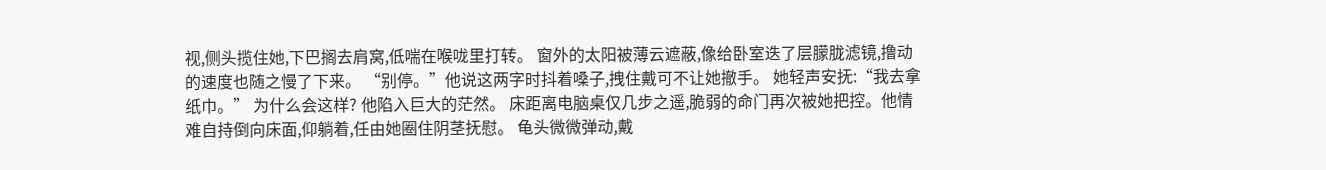视,侧头揽住她,下巴搁去肩窝,低喘在喉咙里打转。 窗外的太阳被薄云遮蔽,像给卧室迭了层朦胧滤镜,撸动的速度也随之慢了下来。 “别停。”他说这两字时抖着嗓子,拽住戴可不让她撤手。 她轻声安抚:“我去拿纸巾。” 为什么会这样? 他陷入巨大的茫然。 床距离电脑桌仅几步之遥,脆弱的命门再次被她把控。他情难自持倒向床面,仰躺着,任由她圈住阴茎抚慰。 龟头微微弹动,戴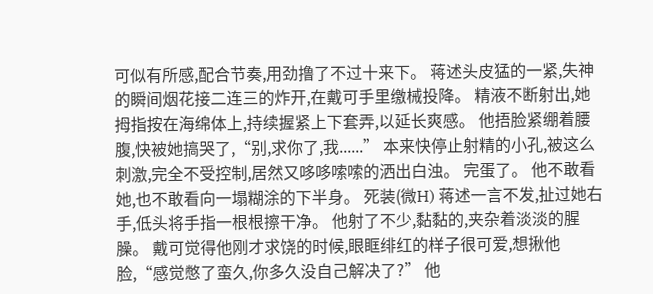可似有所感,配合节奏,用劲撸了不过十来下。 蒋述头皮猛的一紧,失神的瞬间烟花接二连三的炸开,在戴可手里缴械投降。 精液不断射出,她拇指按在海绵体上,持续握紧上下套弄,以延长爽感。 他捂脸紧绷着腰腹,快被她搞哭了,“别,求你了,我......” 本来快停止射精的小孔,被这么刺激,完全不受控制,居然又哆哆嗦嗦的洒出白浊。 完蛋了。 他不敢看她,也不敢看向一塌糊涂的下半身。 死装(微H) 蒋述一言不发,扯过她右手,低头将手指一根根擦干净。 他射了不少,黏黏的,夹杂着淡淡的腥臊。 戴可觉得他刚才求饶的时候,眼眶绯红的样子很可爱,想揪他脸,“感觉憋了蛮久,你多久没自己解决了?” 他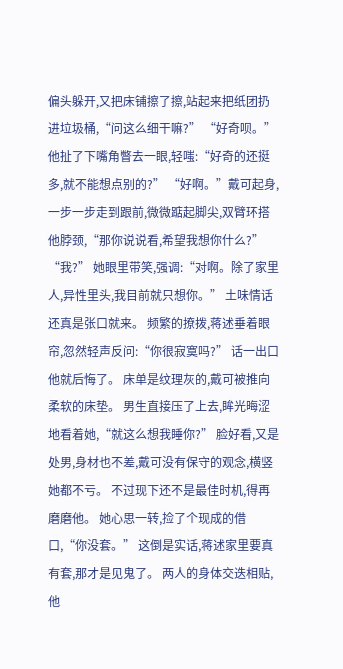偏头躲开,又把床铺擦了擦,站起来把纸团扔进垃圾桶,“问这么细干嘛?” “好奇呗。” 他扯了下嘴角瞥去一眼,轻嗤:“好奇的还挺多,就不能想点别的?” “好啊。”戴可起身,一步一步走到跟前,微微踮起脚尖,双臂环搭他脖颈,“那你说说看,希望我想你什么?” “我?” 她眼里带笑,强调:“对啊。除了家里人,异性里头,我目前就只想你。” 土味情话还真是张口就来。 频繁的撩拨,蒋述垂着眼帘,忽然轻声反问:“你很寂寞吗?” 话一出口他就后悔了。 床单是纹理灰的,戴可被推向柔软的床垫。 男生直接压了上去,眸光晦涩地看着她,“就这么想我睡你?” 脸好看,又是处男,身材也不差,戴可没有保守的观念,横竖她都不亏。 不过现下还不是最佳时机,得再磨磨他。 她心思一转,捡了个现成的借口,“你没套。” 这倒是实话,蒋述家里要真有套,那才是见鬼了。 两人的身体交迭相贴,他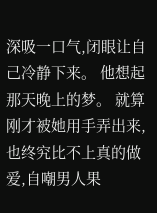深吸一口气,闭眼让自己冷静下来。 他想起那天晚上的梦。 就算刚才被她用手弄出来,也终究比不上真的做爱,自嘲男人果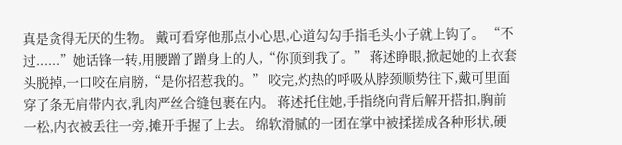真是贪得无厌的生物。 戴可看穿他那点小心思,心道勾勾手指毛头小子就上钩了。 “不过......”她话锋一转,用腰蹭了蹭身上的人,“你顶到我了。” 蒋述睁眼,掀起她的上衣套头脱掉,一口咬在肩膀,“是你招惹我的。” 咬完,灼热的呼吸从脖颈顺势往下,戴可里面穿了条无肩带内衣,乳肉严丝合缝包裹在内。 蒋述托住她,手指绕向背后解开搭扣,胸前一松,内衣被丢往一旁,摊开手握了上去。 绵软滑腻的一团在掌中被揉搓成各种形状,硬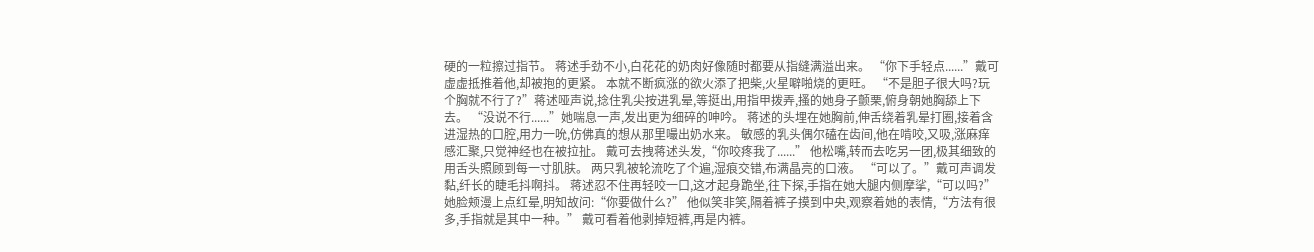硬的一粒擦过指节。 蒋述手劲不小,白花花的奶肉好像随时都要从指缝满溢出来。 “你下手轻点......”戴可虚虚抵推着他,却被抱的更紧。 本就不断疯涨的欲火添了把柴,火星噼啪烧的更旺。 “不是胆子很大吗?玩个胸就不行了?”蒋述哑声说,捻住乳尖按进乳晕,等挺出,用指甲拨弄,搔的她身子颤栗,俯身朝她胸舔上下去。 “没说不行......”她喘息一声,发出更为细碎的呻吟。 蒋述的头埋在她胸前,伸舌绕着乳晕打圈,接着含进湿热的口腔,用力一吮,仿佛真的想从那里嘬出奶水来。 敏感的乳头偶尔磕在齿间,他在啃咬,又吸,涨麻痒感汇聚,只觉神经也在被拉扯。 戴可去拽蒋述头发,“你咬疼我了......” 他松嘴,转而去吃另一团,极其细致的用舌头照顾到每一寸肌肤。 两只乳被轮流吃了个遍,湿痕交错,布满晶亮的口液。 “可以了。”戴可声调发黏,纤长的睫毛抖啊抖。 蒋述忍不住再轻咬一口,这才起身跪坐,往下探,手指在她大腿内侧摩挲,“可以吗?” 她脸颊漫上点红晕,明知故问:“你要做什么?” 他似笑非笑,隔着裤子摸到中央,观察着她的表情,“方法有很多,手指就是其中一种。” 戴可看着他剥掉短裤,再是内裤。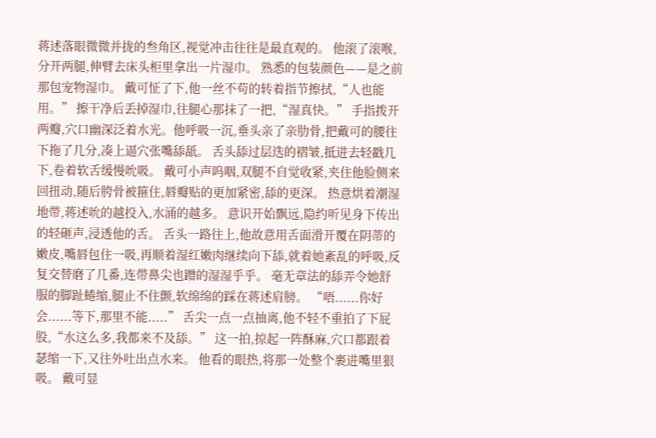蒋述落眼微微并拢的叁角区,视觉冲击往往是最直观的。 他滚了滚喉,分开两腿,伸臂去床头柜里拿出一片湿巾。 熟悉的包装颜色——是之前那包宠物湿巾。 戴可怔了下,他一丝不苟的转着指节擦拭,“人也能用。” 擦干净后丢掉湿巾,往腿心那抹了一把,“湿真快。” 手指拨开两瓣,穴口幽深泛着水光。他呼吸一沉,垂头亲了亲肋骨,把戴可的腰往下拖了几分,凑上逼穴张嘴舔舐。 舌头舔过层迭的褶皱,抵进去轻戳几下,卷着软舌缓慢吮吸。 戴可小声呜咽,双腿不自觉收紧,夹住他脸侧来回扭动,随后胯骨被箍住,唇瓣贴的更加紧密,舔的更深。 热意烘着潮湿地带,蒋述吮的越投入,水涌的越多。 意识开始飘远,隐约听见身下传出的轻砸声,浸透他的舌。 舌头一路往上,他故意用舌面滑开覆在阴蒂的嫩皮,嘴唇包住一吸,再顺着湿红嫩肉继续向下舔,就着她紊乱的呼吸,反复交替磨了几番,连带鼻尖也蹭的湿湿乎乎。 毫无章法的舔弄令她舒服的脚趾蜷缩,腿止不住颤,软绵绵的踩在蒋述肩膀。 “唔......你好会......等下,那里不能.....” 舌尖一点一点抽离,他不轻不重拍了下屁股,“水这么多,我都来不及舔。” 这一拍,掠起一阵酥麻,穴口都跟着瑟缩一下,又往外吐出点水来。 他看的眼热,将那一处整个裹进嘴里狠吸。 戴可显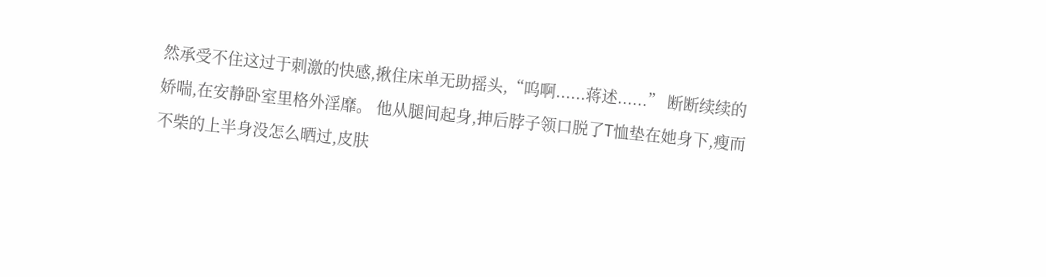然承受不住这过于刺激的快感,揪住床单无助摇头,“呜啊......蒋述......” 断断续续的娇喘,在安静卧室里格外淫靡。 他从腿间起身,抻后脖子领口脱了T恤垫在她身下,瘦而不柴的上半身没怎么晒过,皮肤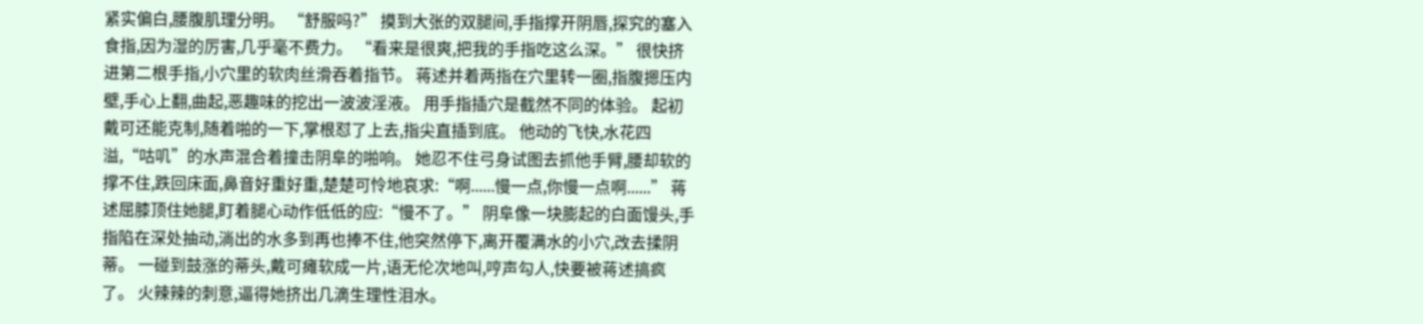紧实偏白,腰腹肌理分明。 “舒服吗?” 摸到大张的双腿间,手指撑开阴唇,探究的塞入食指,因为湿的厉害,几乎毫不费力。 “看来是很爽,把我的手指吃这么深。” 很快挤进第二根手指,小穴里的软肉丝滑吞着指节。 蒋述并着两指在穴里转一圈,指腹摁压内壁,手心上翻,曲起,恶趣味的挖出一波波淫液。 用手指插穴是截然不同的体验。 起初戴可还能克制,随着啪的一下,掌根怼了上去,指尖直插到底。 他动的飞快,水花四溢,“咕叽”的水声混合着撞击阴阜的啪响。 她忍不住弓身试图去抓他手臂,腰却软的撑不住,跌回床面,鼻音好重好重,楚楚可怜地哀求:“啊......慢一点,你慢一点啊......” 蒋述屈膝顶住她腿,盯着腿心动作低低的应:“慢不了。” 阴阜像一块膨起的白面馒头,手指陷在深处抽动,淌出的水多到再也捧不住,他突然停下,离开覆满水的小穴,改去揉阴蒂。 一碰到鼓涨的蒂头,戴可瘫软成一片,语无伦次地叫,哼声勾人,快要被蒋述搞疯了。 火辣辣的刺意,逼得她挤出几滴生理性泪水。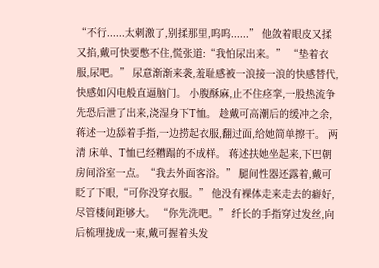“不行......太刺激了,别揉那里,呜呜......” 他敛着眼皮又揉又掐,戴可快要憋不住,慌张道:“我怕尿出来。” “垫着衣服,尿吧。” 尿意渐渐来袭,羞耻感被一浪接一浪的快感替代,快感如闪电般直逼脑门。 小腹酥麻,止不住痉挛,一股热流争先恐后泄了出来,浇湿身下T恤。 趁戴可高潮后的缓冲之余,蒋述一边舔着手指,一边捞起衣服,翻过面,给她简单擦干。 两清 床单、T恤已经糟蹋的不成样。 蒋述扶她坐起来,下巴朝房间浴室一点。“我去外面客浴。” 腿间性器还露着,戴可眨了下眼,“可你没穿衣服。” 他没有裸体走来走去的癖好,尽管楼间距够大。 “你先洗吧。” 纤长的手指穿过发丝,向后梳理拢成一束,戴可握着头发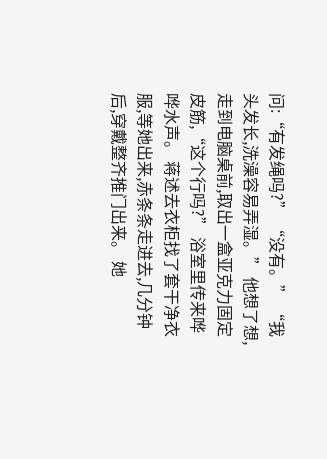问:“有发绳吗?” “没有。” “我头发长,洗澡容易弄湿。” 他想了想,走到电脑桌前,取出一盒亚克力固定皮筋,“这个行吗?” 浴室里传来哗哗水声。 蒋述去衣柜找了套干净衣服,等她出来,赤条条走进去,几分钟后,穿戴整齐推门出来。 她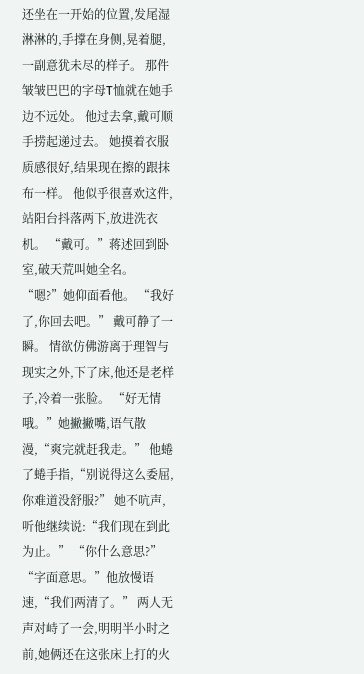还坐在一开始的位置,发尾湿淋淋的,手撑在身侧,晃着腿,一副意犹未尽的样子。 那件皱皱巴巴的字母T恤就在她手边不远处。 他过去拿,戴可顺手捞起递过去。 她摸着衣服质感很好,结果现在擦的跟抹布一样。 他似乎很喜欢这件,站阳台抖落两下,放进洗衣机。 “戴可。”蒋述回到卧室,破天荒叫她全名。 “嗯?”她仰面看他。 “我好了,你回去吧。” 戴可静了一瞬。 情欲仿佛游离于理智与现实之外,下了床,他还是老样子,冷着一张脸。 “好无情哦。”她撇撇嘴,语气散漫,“爽完就赶我走。” 他蜷了蜷手指,“别说得这么委屈,你难道没舒服?” 她不吭声,听他继续说:“我们现在到此为止。” “你什么意思?” “字面意思。”他放慢语速,“我们两清了。” 两人无声对峙了一会,明明半小时之前,她俩还在这张床上打的火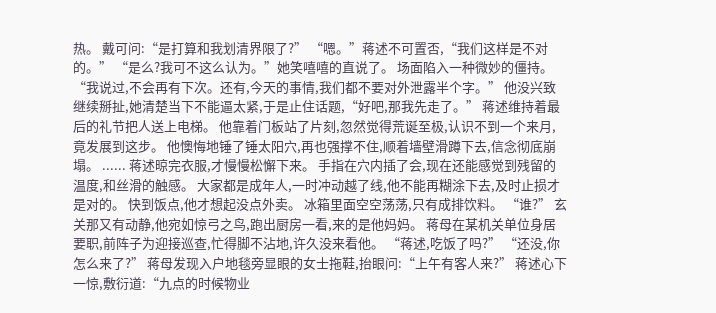热。 戴可问:“是打算和我划清界限了?” “嗯。”蒋述不可置否,“我们这样是不对的。” “是么?我可不这么认为。”她笑嘻嘻的直说了。 场面陷入一种微妙的僵持。 “我说过,不会再有下次。还有,今天的事情,我们都不要对外泄露半个字。” 他没兴致继续掰扯,她清楚当下不能逼太紧,于是止住话题,“好吧,那我先走了。” 蒋述维持着最后的礼节把人送上电梯。 他靠着门板站了片刻,忽然觉得荒诞至极,认识不到一个来月,竟发展到这步。 他懊悔地锤了锤太阳穴,再也强撑不住,顺着墙壁滑蹲下去,信念彻底崩塌。 ...... 蒋述晾完衣服,才慢慢松懈下来。 手指在穴内插了会,现在还能感觉到残留的温度,和丝滑的触感。 大家都是成年人,一时冲动越了线,他不能再糊涂下去,及时止损才是对的。 快到饭点,他才想起没点外卖。 冰箱里面空空荡荡,只有成排饮料。 “谁?” 玄关那又有动静,他宛如惊弓之鸟,跑出厨房一看,来的是他妈妈。 蒋母在某机关单位身居要职,前阵子为迎接巡查,忙得脚不沾地,许久没来看他。 “蒋述,吃饭了吗?” “还没,你怎么来了?” 蒋母发现入户地毯旁显眼的女士拖鞋,抬眼问:“上午有客人来?” 蒋述心下一惊,敷衍道:“九点的时候物业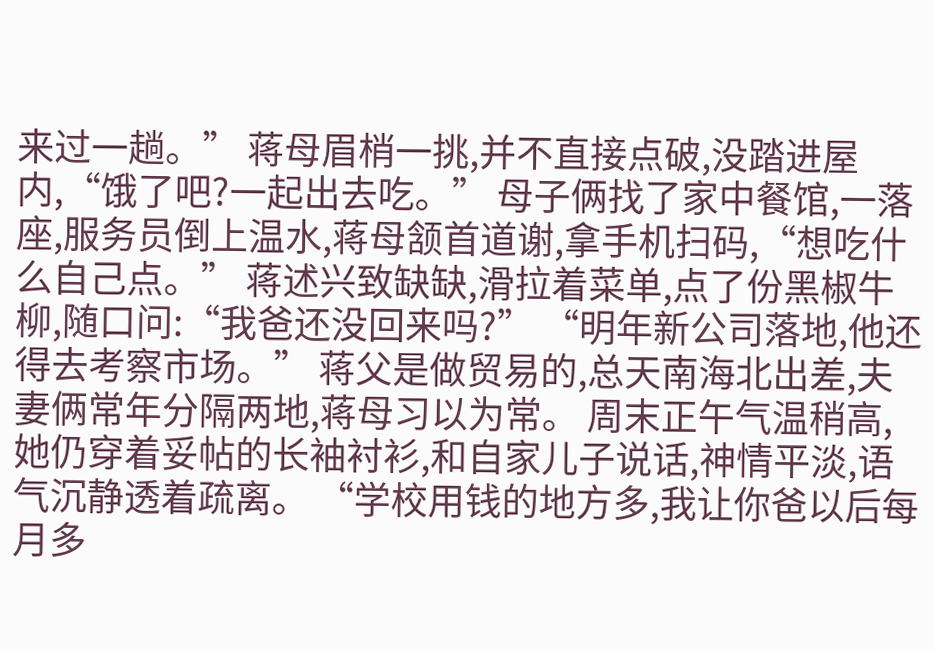来过一趟。” 蒋母眉梢一挑,并不直接点破,没踏进屋内,“饿了吧?一起出去吃。” 母子俩找了家中餐馆,一落座,服务员倒上温水,蒋母颔首道谢,拿手机扫码,“想吃什么自己点。” 蒋述兴致缺缺,滑拉着菜单,点了份黑椒牛柳,随口问:“我爸还没回来吗?” “明年新公司落地,他还得去考察市场。” 蒋父是做贸易的,总天南海北出差,夫妻俩常年分隔两地,蒋母习以为常。 周末正午气温稍高,她仍穿着妥帖的长袖衬衫,和自家儿子说话,神情平淡,语气沉静透着疏离。 “学校用钱的地方多,我让你爸以后每月多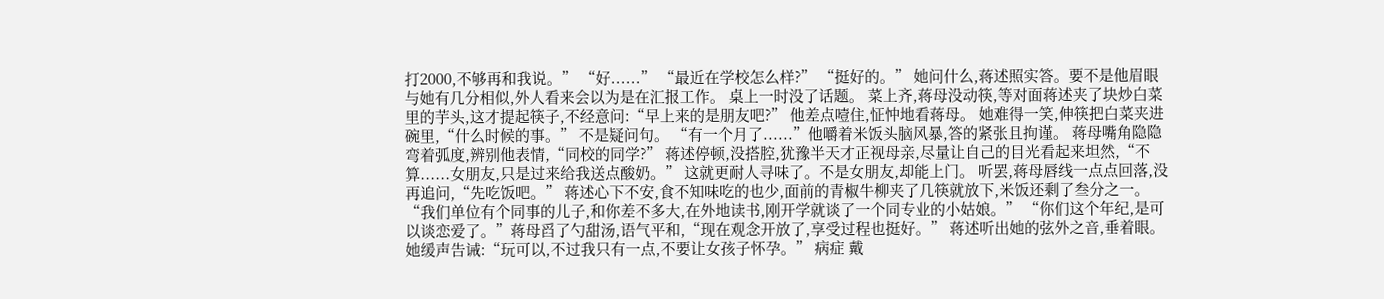打2000,不够再和我说。” “好......” “最近在学校怎么样?” “挺好的。” 她问什么,蒋述照实答。要不是他眉眼与她有几分相似,外人看来会以为是在汇报工作。 桌上一时没了话题。 菜上齐,蒋母没动筷,等对面蒋述夹了块炒白菜里的芋头,这才提起筷子,不经意问:“早上来的是朋友吧?” 他差点噎住,怔忡地看蒋母。 她难得一笑,伸筷把白菜夹进碗里,“什么时候的事。” 不是疑问句。 “有一个月了......”他嚼着米饭头脑风暴,答的紧张且拘谨。 蒋母嘴角隐隐弯着弧度,辨别他表情,“同校的同学?” 蒋述停顿,没搭腔,犹豫半天才正视母亲,尽量让自己的目光看起来坦然,“不算......女朋友,只是过来给我送点酸奶。” 这就更耐人寻味了。不是女朋友,却能上门。 听罢,蒋母唇线一点点回落,没再追问,“先吃饭吧。” 蒋述心下不安,食不知味吃的也少,面前的青椒牛柳夹了几筷就放下,米饭还剩了叁分之一。 “我们单位有个同事的儿子,和你差不多大,在外地读书,刚开学就谈了一个同专业的小姑娘。” “你们这个年纪,是可以谈恋爱了。”蒋母舀了勺甜汤,语气平和,“现在观念开放了,享受过程也挺好。” 蒋述听出她的弦外之音,垂着眼。 她缓声告诫:“玩可以,不过我只有一点,不要让女孩子怀孕。” 病症 戴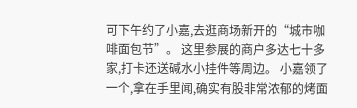可下午约了小嘉,去逛商场新开的“城市咖啡面包节”。 这里参展的商户多达七十多家,打卡还送碱水小挂件等周边。 小嘉领了一个,拿在手里闻,确实有股非常浓郁的烤面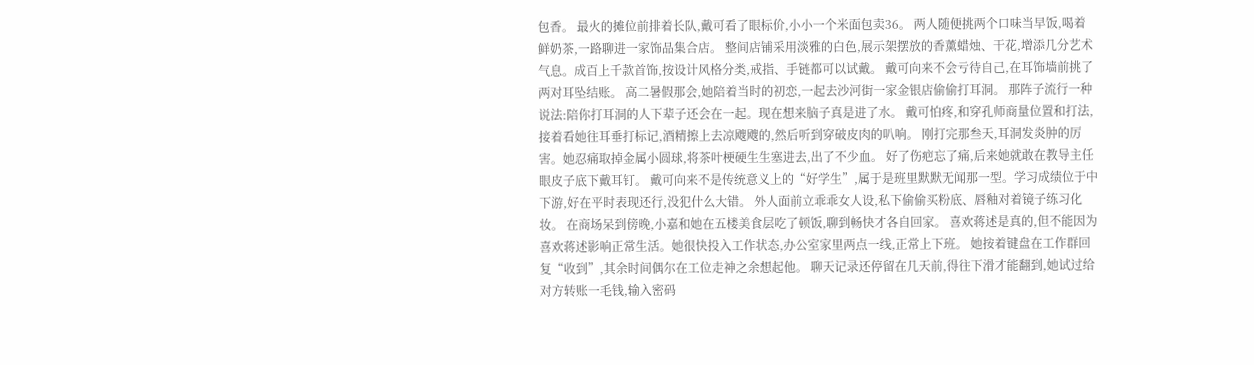包香。 最火的摊位前排着长队,戴可看了眼标价,小小一个米面包卖36。 两人随便挑两个口味当早饭,喝着鲜奶茶,一路聊进一家饰品集合店。 整间店铺采用淡雅的白色,展示架摆放的香薰蜡烛、干花,增添几分艺术气息。成百上千款首饰,按设计风格分类,戒指、手链都可以试戴。 戴可向来不会亏待自己,在耳饰墙前挑了两对耳坠结账。 高二暑假那会,她陪着当时的初恋,一起去沙河街一家金银店偷偷打耳洞。 那阵子流行一种说法:陪你打耳洞的人下辈子还会在一起。现在想来脑子真是进了水。 戴可怕疼,和穿孔师商量位置和打法,接着看她往耳垂打标记,酒精擦上去凉飕飕的,然后听到穿破皮肉的叭响。 刚打完那叁天,耳洞发炎肿的厉害。她忍痛取掉金属小圆球,将茶叶梗硬生生塞进去,出了不少血。 好了伤疤忘了痛,后来她就敢在教导主任眼皮子底下戴耳钉。 戴可向来不是传统意义上的“好学生”,属于是班里默默无闻那一型。学习成绩位于中下游,好在平时表现还行,没犯什么大错。 外人面前立乖乖女人设,私下偷偷买粉底、唇釉对着镜子练习化妆。 在商场呆到傍晚,小嘉和她在五楼美食层吃了顿饭,聊到畅快才各自回家。 喜欢蒋述是真的,但不能因为喜欢蒋述影响正常生活。她很快投入工作状态,办公室家里两点一线,正常上下班。 她按着键盘在工作群回复“收到”,其余时间偶尔在工位走神之余想起他。 聊天记录还停留在几天前,得往下滑才能翻到,她试过给对方转账一毛钱,输入密码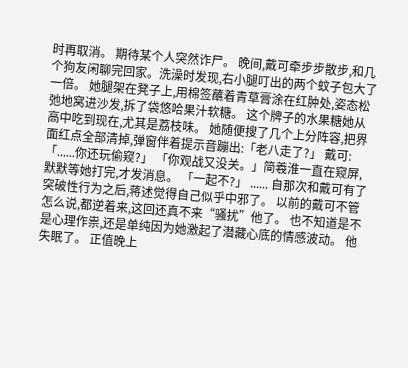时再取消。 期待某个人突然诈尸。 晚间,戴可牵步步散步,和几个狗友闲聊完回家。洗澡时发现,右小腿叮出的两个蚊子包大了一倍。 她腿架在凳子上,用棉签蘸着青草膏涂在红肿处,姿态松弛地窝进沙发,拆了袋悠哈果汁软糖。 这个牌子的水果糖她从高中吃到现在,尤其是荔枝味。 她随便搜了几个上分阵容,把界面红点全部清掉,弹窗伴着提示音蹦出:「老八走了?」 戴可:「......你还玩偷窥?」 「你观战又没关。」简羲淮一直在窥屏,默默等她打完,才发消息。 「一起不?」 ...... 自那次和戴可有了突破性行为之后,蒋述觉得自己似乎中邪了。 以前的戴可不管怎么说,都逆着来,这回还真不来“骚扰”他了。 也不知道是不是心理作祟,还是单纯因为她激起了潜藏心底的情感波动。 他失眠了。 正值晚上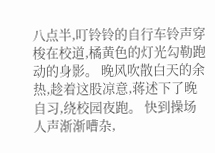八点半,叮铃铃的自行车铃声穿梭在校道,橘黄色的灯光勾勒跑动的身影。 晚风吹散白天的余热,趁着这股凉意,蒋述下了晚自习,绕校园夜跑。 快到操场人声渐渐嘈杂,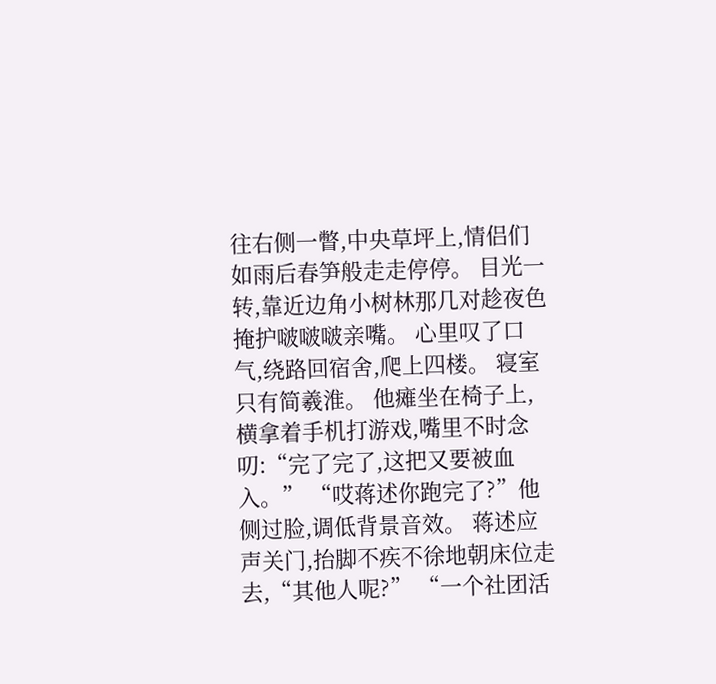往右侧一瞥,中央草坪上,情侣们如雨后春笋般走走停停。 目光一转,靠近边角小树林那几对趁夜色掩护啵啵啵亲嘴。 心里叹了口气,绕路回宿舍,爬上四楼。 寝室只有简羲淮。 他瘫坐在椅子上,横拿着手机打游戏,嘴里不时念叨:“完了完了,这把又要被血入。” “哎蒋述你跑完了?”他侧过脸,调低背景音效。 蒋述应声关门,抬脚不疾不徐地朝床位走去,“其他人呢?” “一个社团活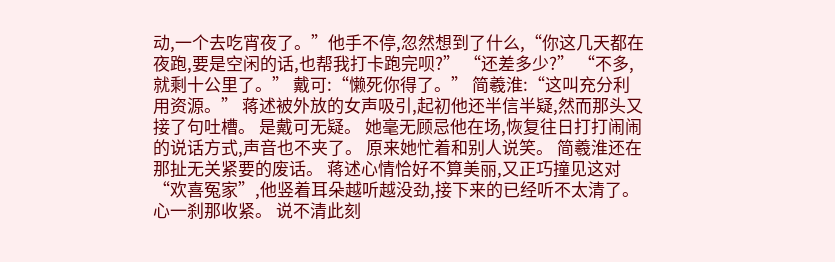动,一个去吃宵夜了。”他手不停,忽然想到了什么,“你这几天都在夜跑,要是空闲的话,也帮我打卡跑完呗?” “还差多少?” “不多,就剩十公里了。” 戴可:“懒死你得了。” 简羲淮:“这叫充分利用资源。” 蒋述被外放的女声吸引,起初他还半信半疑,然而那头又接了句吐槽。 是戴可无疑。 她毫无顾忌他在场,恢复往日打打闹闹的说话方式,声音也不夹了。 原来她忙着和别人说笑。 简羲淮还在那扯无关紧要的废话。 蒋述心情恰好不算美丽,又正巧撞见这对“欢喜冤家”,他竖着耳朵越听越没劲,接下来的已经听不太清了。 心一刹那收紧。 说不清此刻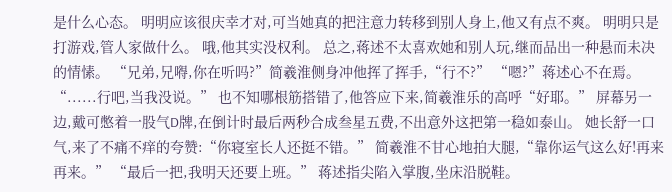是什么心态。 明明应该很庆幸才对,可当她真的把注意力转移到别人身上,他又有点不爽。 明明只是打游戏,管人家做什么。 哦,他其实没权利。 总之,蒋述不太喜欢她和别人玩,继而品出一种悬而未决的情愫。 “兄弟,兄嘚,你在听吗?”简羲淮侧身冲他挥了挥手,“行不?” “嗯?”蒋述心不在焉。 “......行吧,当我没说。” 也不知哪根筋搭错了,他答应下来,简羲淮乐的高呼“好耶。” 屏幕另一边,戴可憋着一股气D牌,在倒计时最后两秒合成叁星五费,不出意外这把第一稳如泰山。 她长舒一口气,来了不痛不痒的夸赞:“你寝室长人还挺不错。” 简羲淮不甘心地拍大腿,“靠你运气这么好!再来再来。” “最后一把,我明天还要上班。” 蒋述指尖陷入掌腹,坐床沿脱鞋。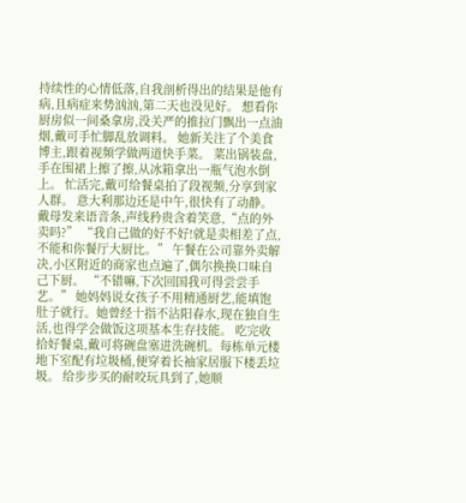持续性的心情低落,自我剖析得出的结果是他有病,且病症来势汹汹,第二天也没见好。 想看你 厨房似一间桑拿房,没关严的推拉门飘出一点油烟,戴可手忙脚乱放调料。 她新关注了个美食博主,跟着视频学做两道快手菜。 菜出锅装盘,手在围裙上擦了擦,从冰箱拿出一瓶气泡水倒上。 忙活完,戴可给餐桌拍了段视频,分享到家人群。 意大利那边还是中午,很快有了动静。戴母发来语音条,声线矜贵含着笑意,“点的外卖吗?” “我自己做的好不好!就是卖相差了点,不能和你餐厅大厨比。” 午餐在公司靠外卖解决,小区附近的商家也点遍了,偶尔换换口味自己下厨。 “不错嘛,下次回国我可得尝尝手艺。” 她妈妈说女孩子不用精通厨艺,能填饱肚子就行。她曾经十指不沾阳春水,现在独自生活,也得学会做饭这项基本生存技能。 吃完收拾好餐桌,戴可将碗盘塞进洗碗机。每栋单元楼地下室配有垃圾桶,便穿着长袖家居服下楼丢垃圾。 给步步买的耐咬玩具到了,她顺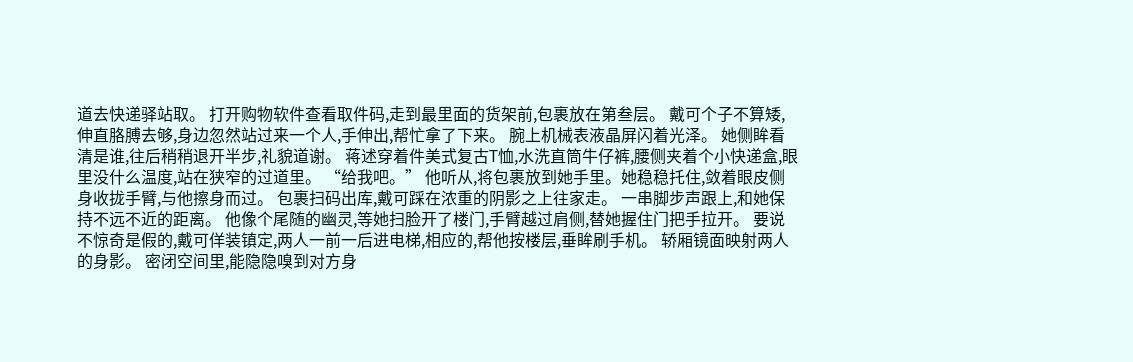道去快递驿站取。 打开购物软件查看取件码,走到最里面的货架前,包裹放在第叁层。 戴可个子不算矮,伸直胳膊去够,身边忽然站过来一个人,手伸出,帮忙拿了下来。 腕上机械表液晶屏闪着光泽。 她侧眸看清是谁,往后稍稍退开半步,礼貌道谢。 蒋述穿着件美式复古T恤,水洗直筒牛仔裤,腰侧夹着个小快递盒,眼里没什么温度,站在狭窄的过道里。 “给我吧。” 他听从,将包裹放到她手里。她稳稳托住,敛着眼皮侧身收拢手臂,与他擦身而过。 包裹扫码出库,戴可踩在浓重的阴影之上往家走。 一串脚步声跟上,和她保持不远不近的距离。 他像个尾随的幽灵,等她扫脸开了楼门,手臂越过肩侧,替她握住门把手拉开。 要说不惊奇是假的,戴可佯装镇定,两人一前一后进电梯,相应的,帮他按楼层,垂眸刷手机。 轿厢镜面映射两人的身影。 密闭空间里,能隐隐嗅到对方身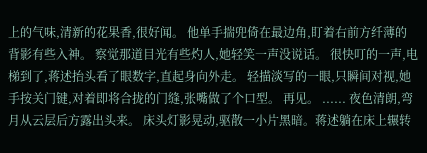上的气味,清新的花果香,很好闻。 他单手揣兜倚在最边角,盯着右前方纤薄的背影有些入神。 察觉那道目光有些灼人,她轻笑一声没说话。 很快叮的一声,电梯到了,蒋述抬头看了眼数字,直起身向外走。 轻描淡写的一眼,只瞬间对视,她手按关门键,对着即将合拢的门缝,张嘴做了个口型。 再见。 ...... 夜色清朗,弯月从云层后方露出头来。 床头灯影晃动,驱散一小片黑暗。蒋述躺在床上辗转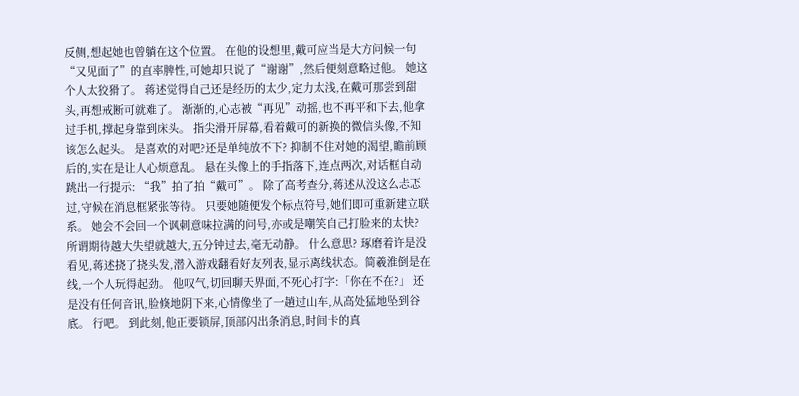反侧,想起她也曾躺在这个位置。 在他的设想里,戴可应当是大方问候一句“又见面了”的直率脾性,可她却只说了“谢谢”,然后便刻意略过他。 她这个人太狡猾了。 蒋述觉得自己还是经历的太少,定力太浅,在戴可那尝到甜头,再想戒断可就难了。 渐渐的,心志被“再见”动摇,也不再平和下去,他拿过手机,撑起身靠到床头。 指尖滑开屏幕,看着戴可的新换的微信头像,不知该怎么起头。 是喜欢的对吧?还是单纯放不下? 抑制不住对她的渴望,瞻前顾后的,实在是让人心烦意乱。 悬在头像上的手指落下,连点两次,对话框自动跳出一行提示: “我”拍了拍“戴可”。 除了高考查分,蒋述从没这么忐忑过,守候在消息框紧张等待。 只要她随便发个标点符号,她们即可重新建立联系。 她会不会回一个讽刺意味拉满的问号,亦或是嘲笑自己打脸来的太快? 所谓期待越大失望就越大,五分钟过去,毫无动静。 什么意思? 琢磨着许是没看见,蒋述挠了挠头发,潜入游戏翻看好友列表,显示离线状态。简羲淮倒是在线,一个人玩得起劲。 他叹气,切回聊天界面,不死心打字:「你在不在?」 还是没有任何音讯,脸倏地阴下来,心情像坐了一趟过山车,从高处猛地坠到谷底。 行吧。 到此刻,他正要锁屏,顶部闪出条消息,时间卡的真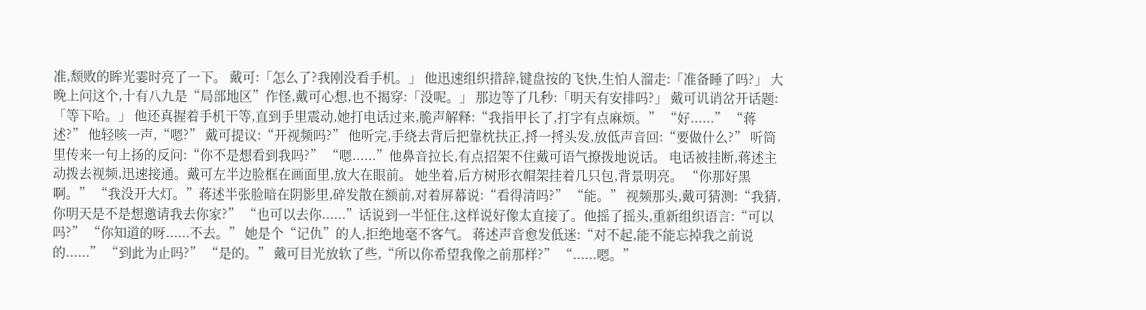准,颓败的眸光霎时亮了一下。 戴可:「怎么了?我刚没看手机。」 他迅速组织措辞,键盘按的飞快,生怕人溜走:「准备睡了吗?」 大晚上问这个,十有八九是“局部地区”作怪,戴可心想,也不揭穿:「没呢。」 那边等了几秒:「明天有安排吗?」 戴可讥诮岔开话题:「等下哈。」 他还真握着手机干等,直到手里震动,她打电话过来,脆声解释:“我指甲长了,打字有点麻烦。” “好......” “蒋述?” 他轻咳一声,“嗯?” 戴可提议:“开视频吗?” 他听完,手绕去背后把靠枕扶正,捋一捋头发,放低声音回:“要做什么?” 听筒里传来一句上扬的反问:“你不是想看到我吗?” “嗯......”他鼻音拉长,有点招架不住戴可语气撩拨地说话。 电话被挂断,蒋述主动拨去视频,迅速接通。戴可左半边脸框在画面里,放大在眼前。 她坐着,后方树形衣帽架挂着几只包,背景明亮。 “你那好黑啊。” “我没开大灯。”蒋述半张脸暗在阴影里,碎发散在额前,对着屏幕说:“看得清吗?” “能。” 视频那头,戴可猜测:“我猜,你明天是不是想邀请我去你家?” “也可以去你......”话说到一半怔住,这样说好像太直接了。他摇了摇头,重新组织语言:“可以吗?” “你知道的呀......不去。” 她是个“记仇”的人,拒绝地毫不客气。 蒋述声音愈发低迷:“对不起,能不能忘掉我之前说的......” “到此为止吗?” “是的。” 戴可目光放软了些,“所以你希望我像之前那样?” “......嗯。”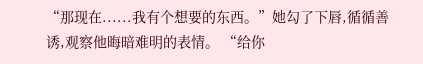“那现在......我有个想要的东西。”她勾了下唇,循循善诱,观察他晦暗难明的表情。 “给你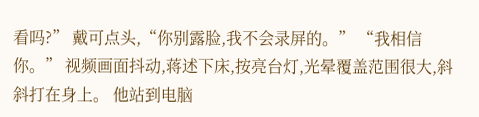看吗?” 戴可点头,“你别露脸,我不会录屏的。” “我相信你。” 视频画面抖动,蒋述下床,按亮台灯,光晕覆盖范围很大,斜斜打在身上。 他站到电脑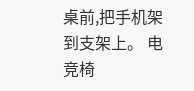桌前,把手机架到支架上。 电竞椅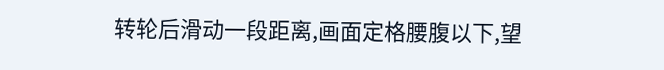转轮后滑动一段距离,画面定格腰腹以下,望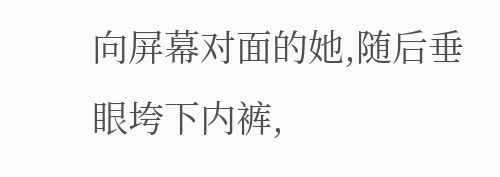向屏幕对面的她,随后垂眼垮下内裤,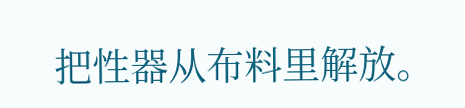把性器从布料里解放。